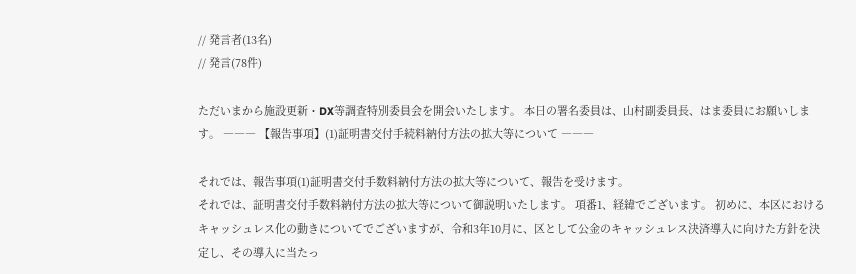// 発言者(13名)
// 発言(78件)

ただいまから施設更新・DX等調査特別委員会を開会いたします。 本日の署名委員は、山村副委員長、はま委員にお願いします。 ――― 【報告事項】(1)証明書交付手続料納付方法の拡大等について ―――

それでは、報告事項(1)証明書交付手数料納付方法の拡大等について、報告を受けます。
それでは、証明書交付手数料納付方法の拡大等について御説明いたします。 項番1、経緯でございます。 初めに、本区におけるキャッシュレス化の動きについてでございますが、令和3年10月に、区として公金のキャッシュレス決済導入に向けた方針を決定し、その導入に当たっ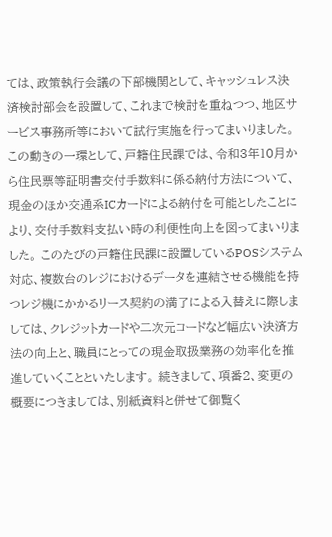ては、政策執行会議の下部機関として、キャッシュレス決済検討部会を設置して、これまで検討を重ねつつ、地区サービス事務所等において試行実施を行ってまいりました。 この動きの一環として、戸籍住民課では、令和3年10月から住民票等証明書交付手数料に係る納付方法について、現金のほか交通系ICカードによる納付を可能としたことにより、交付手数料支払い時の利便性向上を図ってまいりました。 このたびの戸籍住民課に設置しているPOSシステム対応、複数台のレジにおけるデータを連結させる機能を持つレジ機にかかるリース契約の満了による入替えに際しましては、クレジットカードや二次元コードなど幅広い決済方法の向上と、職員にとっての現金取扱業務の効率化を推進していくことといたします。 続きまして、項番2、変更の概要につきましては、別紙資料と併せて御覧く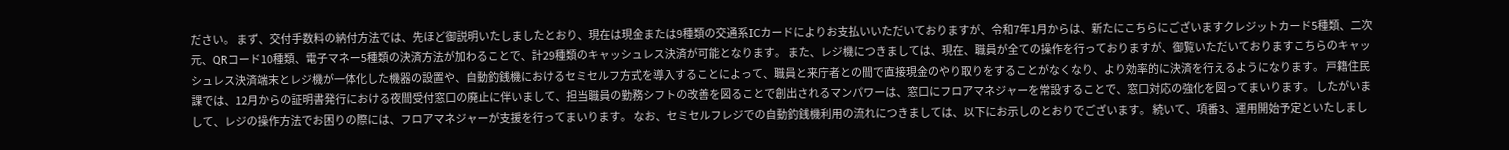ださい。 まず、交付手数料の納付方法では、先ほど御説明いたしましたとおり、現在は現金または9種類の交通系ICカードによりお支払いいただいておりますが、令和7年1月からは、新たにこちらにございますクレジットカード5種類、二次元、QRコード10種類、電子マネー5種類の決済方法が加わることで、計29種類のキャッシュレス決済が可能となります。 また、レジ機につきましては、現在、職員が全ての操作を行っておりますが、御覧いただいておりますこちらのキャッシュレス決済端末とレジ機が一体化した機器の設置や、自動釣銭機におけるセミセルフ方式を導入することによって、職員と来庁者との間で直接現金のやり取りをすることがなくなり、より効率的に決済を行えるようになります。 戸籍住民課では、12月からの証明書発行における夜間受付窓口の廃止に伴いまして、担当職員の勤務シフトの改善を図ることで創出されるマンパワーは、窓口にフロアマネジャーを常設することで、窓口対応の強化を図ってまいります。 したがいまして、レジの操作方法でお困りの際には、フロアマネジャーが支援を行ってまいります。 なお、セミセルフレジでの自動釣銭機利用の流れにつきましては、以下にお示しのとおりでございます。 続いて、項番3、運用開始予定といたしまし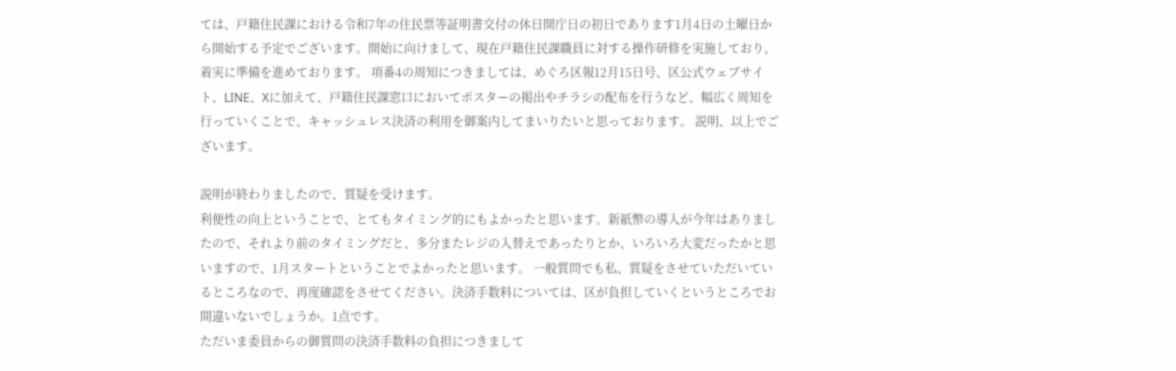ては、戸籍住民課における令和7年の住民票等証明書交付の休日開庁日の初日であります1月4日の土曜日から開始する予定でございます。開始に向けまして、現在戸籍住民課職員に対する操作研修を実施しており、着実に準備を進めております。 項番4の周知につきましては、めぐろ区報12月15日号、区公式ウェブサイト、LINE、Xに加えて、戸籍住民課窓口においてポスターの掲出やチラシの配布を行うなど、幅広く周知を行っていくことで、キャッシュレス決済の利用を御案内してまいりたいと思っております。 説明、以上でございます。

説明が終わりましたので、質疑を受けます。
利便性の向上ということで、とてもタイミング的にもよかったと思います。新紙幣の導入が今年はありましたので、それより前のタイミングだと、多分またレジの入替えであったりとか、いろいろ大変だったかと思いますので、1月スタートということでよかったと思います。 一般質問でも私、質疑をさせていただいているところなので、再度確認をさせてください。決済手数料については、区が負担していくというところでお間違いないでしょうか。1点です。
ただいま委員からの御質問の決済手数料の負担につきまして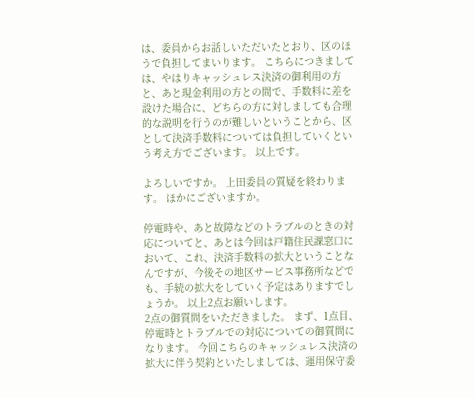は、委員からお話しいただいたとおり、区のほうで負担してまいります。 こちらにつきましては、やはりキャッシュレス決済の御利用の方と、あと現金利用の方との間で、手数料に差を設けた場合に、どちらの方に対しましても合理的な説明を行うのが難しいということから、区として決済手数料については負担していくという考え方でございます。 以上です。

よろしいですか。 上田委員の質疑を終わります。 ほかにございますか。

停電時や、あと故障などのトラブルのときの対応についてと、あとは今回は戸籍住民課窓口において、これ、決済手数料の拡大ということなんですが、今後その地区サービス事務所などでも、手続の拡大をしていく予定はありますでしょうか。 以上2点お願いします。
2点の御質問をいただきました。 まず、1点目、停電時とトラブルでの対応についての御質問になります。 今回こちらのキャッシュレス決済の拡大に伴う契約といたしましては、運用保守委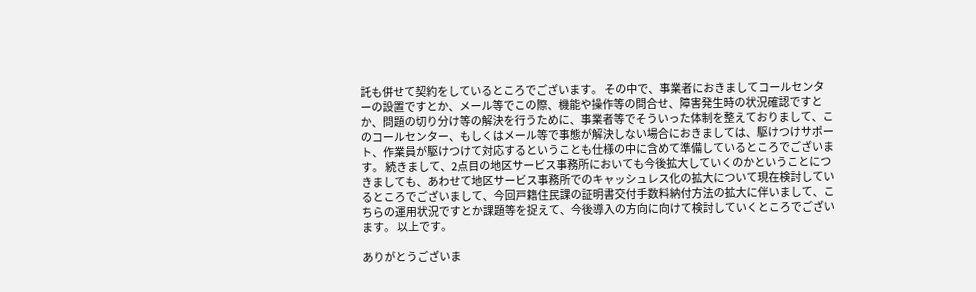託も併せて契約をしているところでございます。 その中で、事業者におきましてコールセンターの設置ですとか、メール等でこの際、機能や操作等の問合せ、障害発生時の状況確認ですとか、問題の切り分け等の解決を行うために、事業者等でそういった体制を整えておりまして、このコールセンター、もしくはメール等で事態が解決しない場合におきましては、駆けつけサポート、作業員が駆けつけて対応するということも仕様の中に含めて準備しているところでございます。 続きまして、2点目の地区サービス事務所においても今後拡大していくのかということにつきましても、あわせて地区サービス事務所でのキャッシュレス化の拡大について現在検討しているところでございまして、今回戸籍住民課の証明書交付手数料納付方法の拡大に伴いまして、こちらの運用状況ですとか課題等を捉えて、今後導入の方向に向けて検討していくところでございます。 以上です。

ありがとうございま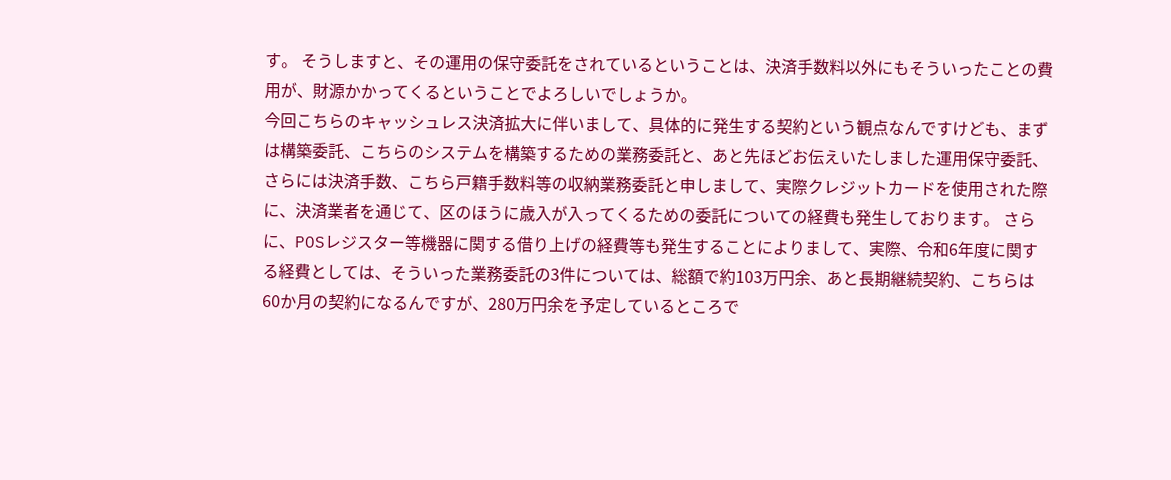す。 そうしますと、その運用の保守委託をされているということは、決済手数料以外にもそういったことの費用が、財源かかってくるということでよろしいでしょうか。
今回こちらのキャッシュレス決済拡大に伴いまして、具体的に発生する契約という観点なんですけども、まずは構築委託、こちらのシステムを構築するための業務委託と、あと先ほどお伝えいたしました運用保守委託、さらには決済手数、こちら戸籍手数料等の収納業務委託と申しまして、実際クレジットカードを使用された際に、決済業者を通じて、区のほうに歳入が入ってくるための委託についての経費も発生しております。 さらに、POSレジスター等機器に関する借り上げの経費等も発生することによりまして、実際、令和6年度に関する経費としては、そういった業務委託の3件については、総額で約103万円余、あと長期継続契約、こちらは60か月の契約になるんですが、280万円余を予定しているところで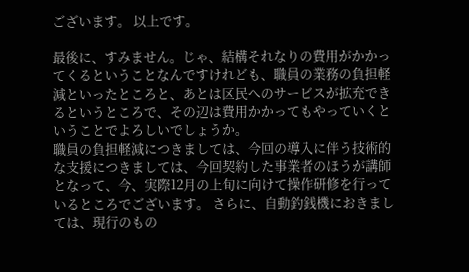ございます。 以上です。

最後に、すみません。じゃ、結構それなりの費用がかかってくるということなんですけれども、職員の業務の負担軽減といったところと、あとは区民へのサービスが拡充できるというところで、その辺は費用かかってもやっていくということでよろしいでしょうか。
職員の負担軽減につきましては、今回の導入に伴う技術的な支援につきましては、今回契約した事業者のほうが講師となって、今、実際12月の上旬に向けて操作研修を行っているところでございます。 さらに、自動釣銭機におきましては、現行のもの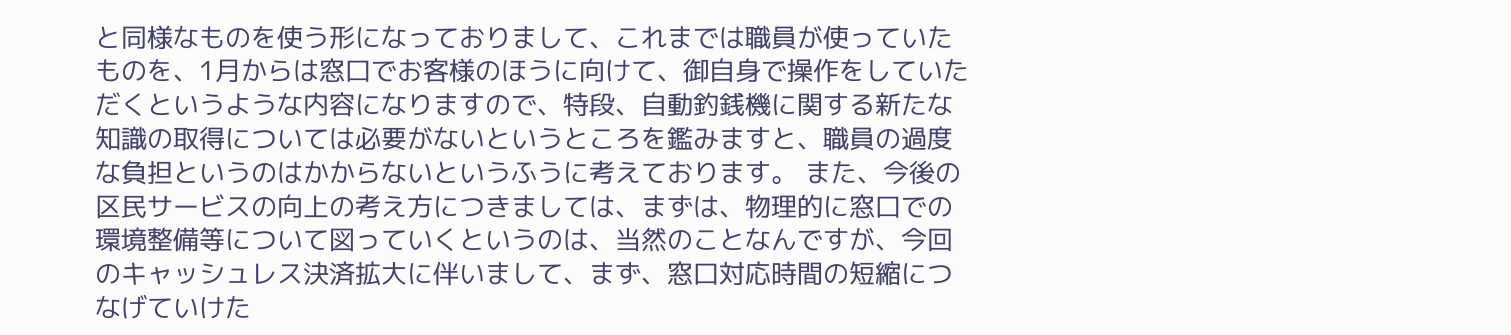と同様なものを使う形になっておりまして、これまでは職員が使っていたものを、1月からは窓口でお客様のほうに向けて、御自身で操作をしていただくというような内容になりますので、特段、自動釣銭機に関する新たな知識の取得については必要がないというところを鑑みますと、職員の過度な負担というのはかからないというふうに考えております。 また、今後の区民サービスの向上の考え方につきましては、まずは、物理的に窓口での環境整備等について図っていくというのは、当然のことなんですが、今回のキャッシュレス決済拡大に伴いまして、まず、窓口対応時間の短縮につなげていけた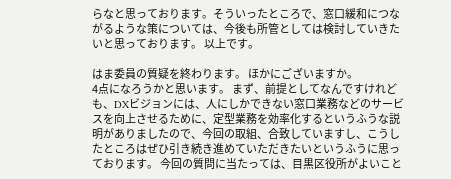らなと思っております。そういったところで、窓口緩和につながるような策については、今後も所管としては検討していきたいと思っております。 以上です。

はま委員の質疑を終わります。 ほかにございますか。
4点になろうかと思います。 まず、前提としてなんですけれども、DXビジョンには、人にしかできない窓口業務などのサービスを向上させるために、定型業務を効率化するというふうな説明がありましたので、今回の取組、合致していますし、こうしたところはぜひ引き続き進めていただきたいというふうに思っております。 今回の質問に当たっては、目黒区役所がよいこと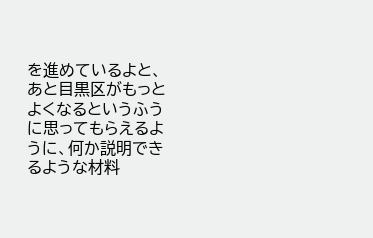を進めているよと、あと目黒区がもっとよくなるというふうに思ってもらえるように、何か説明できるような材料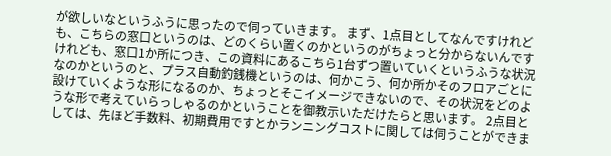が欲しいなというふうに思ったので伺っていきます。 まず、1点目としてなんですけれども、こちらの窓口というのは、どのくらい置くのかというのがちょっと分からないんですけれども、窓口1か所につき、この資料にあるこちら1台ずつ置いていくというふうな状況なのかというのと、プラス自動釣銭機というのは、何かこう、何か所かそのフロアごとに設けていくような形になるのか、ちょっとそこイメージできないので、その状況をどのような形で考えていらっしゃるのかということを御教示いただけたらと思います。 2点目としては、先ほど手数料、初期費用ですとかランニングコストに関しては伺うことができま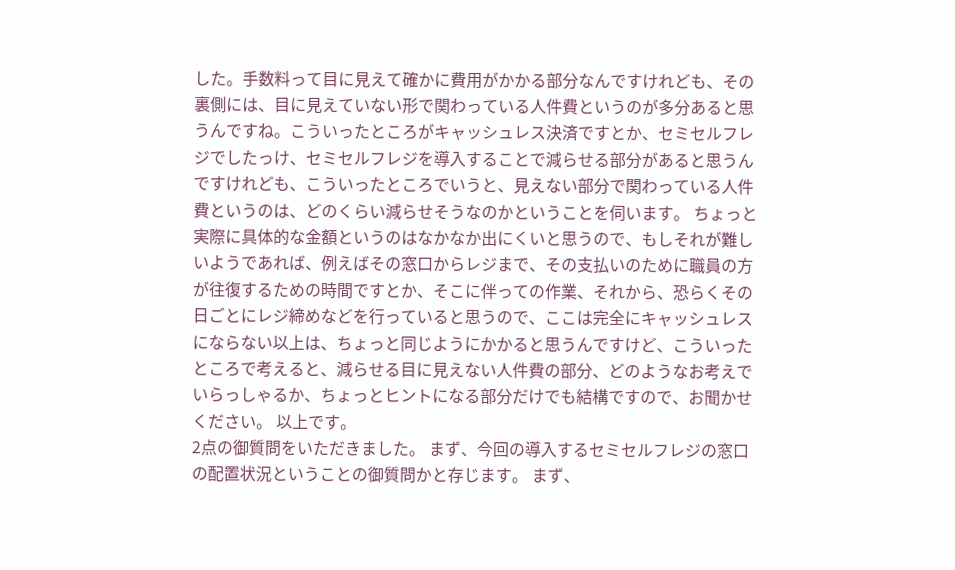した。手数料って目に見えて確かに費用がかかる部分なんですけれども、その裏側には、目に見えていない形で関わっている人件費というのが多分あると思うんですね。こういったところがキャッシュレス決済ですとか、セミセルフレジでしたっけ、セミセルフレジを導入することで減らせる部分があると思うんですけれども、こういったところでいうと、見えない部分で関わっている人件費というのは、どのくらい減らせそうなのかということを伺います。 ちょっと実際に具体的な金額というのはなかなか出にくいと思うので、もしそれが難しいようであれば、例えばその窓口からレジまで、その支払いのために職員の方が往復するための時間ですとか、そこに伴っての作業、それから、恐らくその日ごとにレジ締めなどを行っていると思うので、ここは完全にキャッシュレスにならない以上は、ちょっと同じようにかかると思うんですけど、こういったところで考えると、減らせる目に見えない人件費の部分、どのようなお考えでいらっしゃるか、ちょっとヒントになる部分だけでも結構ですので、お聞かせください。 以上です。
2点の御質問をいただきました。 まず、今回の導入するセミセルフレジの窓口の配置状況ということの御質問かと存じます。 まず、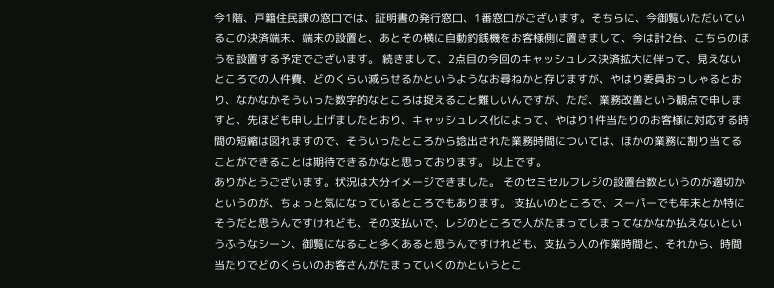今1階、戸籍住民課の窓口では、証明書の発行窓口、1番窓口がございます。そちらに、今御覧いただいているこの決済端末、端末の設置と、あとその横に自動釣銭機をお客様側に置きまして、今は計2台、こちらのほうを設置する予定でございます。 続きまして、2点目の今回のキャッシュレス決済拡大に伴って、見えないところでの人件費、どのくらい減らせるかというようなお尋ねかと存じますが、やはり委員おっしゃるとおり、なかなかそういった数字的なところは捉えること難しいんですが、ただ、業務改善という観点で申しますと、先ほども申し上げましたとおり、キャッシュレス化によって、やはり1件当たりのお客様に対応する時間の短縮は図れますので、そういったところから捻出された業務時間については、ほかの業務に割り当てることができることは期待できるかなと思っております。 以上です。
ありがとうございます。状況は大分イメージできました。 そのセミセルフレジの設置台数というのが適切かというのが、ちょっと気になっているところでもあります。 支払いのところで、スーパーでも年末とか特にそうだと思うんですけれども、その支払いで、レジのところで人がたまってしまってなかなか払えないというふうなシーン、御覧になること多くあると思うんですけれども、支払う人の作業時間と、それから、時間当たりでどのくらいのお客さんがたまっていくのかというとこ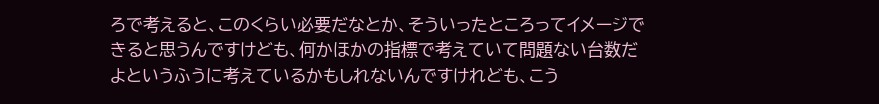ろで考えると、このくらい必要だなとか、そういったところってイメージできると思うんですけども、何かほかの指標で考えていて問題ない台数だよというふうに考えているかもしれないんですけれども、こう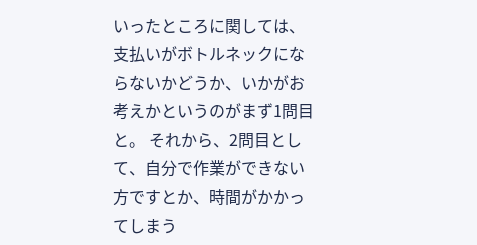いったところに関しては、支払いがボトルネックにならないかどうか、いかがお考えかというのがまず1問目と。 それから、2問目として、自分で作業ができない方ですとか、時間がかかってしまう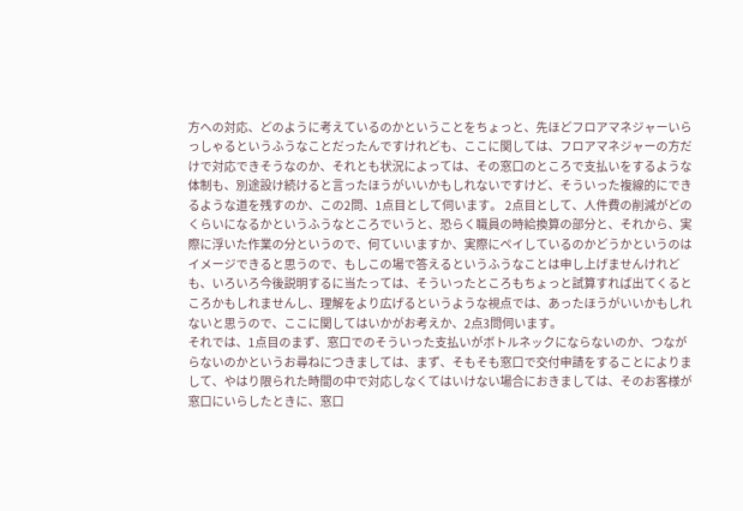方への対応、どのように考えているのかということをちょっと、先ほどフロアマネジャーいらっしゃるというふうなことだったんですけれども、ここに関しては、フロアマネジャーの方だけで対応できそうなのか、それとも状況によっては、その窓口のところで支払いをするような体制も、別途設け続けると言ったほうがいいかもしれないですけど、そういった複線的にできるような道を残すのか、この2問、1点目として伺います。 2点目として、人件費の削減がどのくらいになるかというふうなところでいうと、恐らく職員の時給換算の部分と、それから、実際に浮いた作業の分というので、何ていいますか、実際にペイしているのかどうかというのはイメージできると思うので、もしこの場で答えるというふうなことは申し上げませんけれども、いろいろ今後説明するに当たっては、そういったところもちょっと試算すれば出てくるところかもしれませんし、理解をより広げるというような視点では、あったほうがいいかもしれないと思うので、ここに関してはいかがお考えか、2点3問伺います。
それでは、1点目のまず、窓口でのそういった支払いがボトルネックにならないのか、つながらないのかというお尋ねにつきましては、まず、そもそも窓口で交付申請をすることによりまして、やはり限られた時間の中で対応しなくてはいけない場合におきましては、そのお客様が窓口にいらしたときに、窓口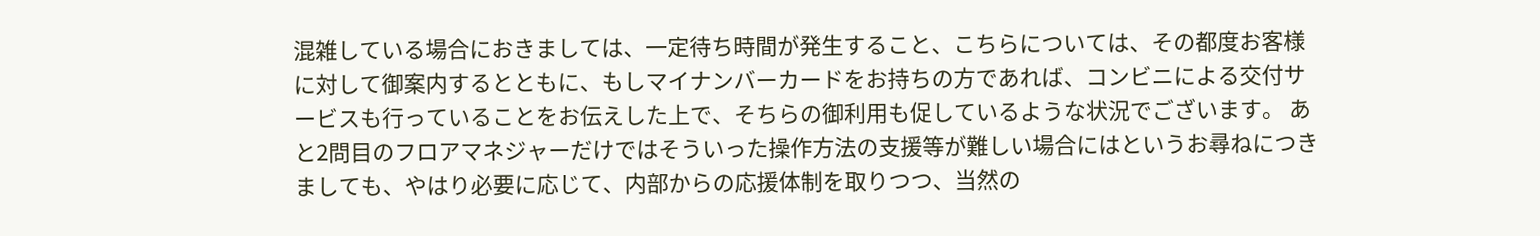混雑している場合におきましては、一定待ち時間が発生すること、こちらについては、その都度お客様に対して御案内するとともに、もしマイナンバーカードをお持ちの方であれば、コンビニによる交付サービスも行っていることをお伝えした上で、そちらの御利用も促しているような状況でございます。 あと2問目のフロアマネジャーだけではそういった操作方法の支援等が難しい場合にはというお尋ねにつきましても、やはり必要に応じて、内部からの応援体制を取りつつ、当然の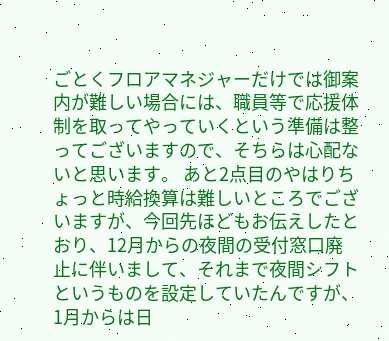ごとくフロアマネジャーだけでは御案内が難しい場合には、職員等で応援体制を取ってやっていくという準備は整ってございますので、そちらは心配ないと思います。 あと2点目のやはりちょっと時給換算は難しいところでございますが、今回先ほどもお伝えしたとおり、12月からの夜間の受付窓口廃止に伴いまして、それまで夜間シフトというものを設定していたんですが、1月からは日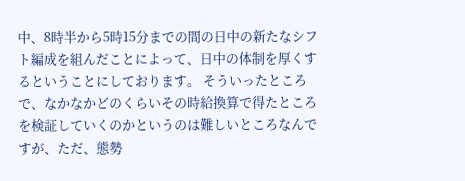中、8時半から5時15分までの間の日中の新たなシフト編成を組んだことによって、日中の体制を厚くするということにしております。 そういったところで、なかなかどのくらいその時給換算で得たところを検証していくのかというのは難しいところなんですが、ただ、態勢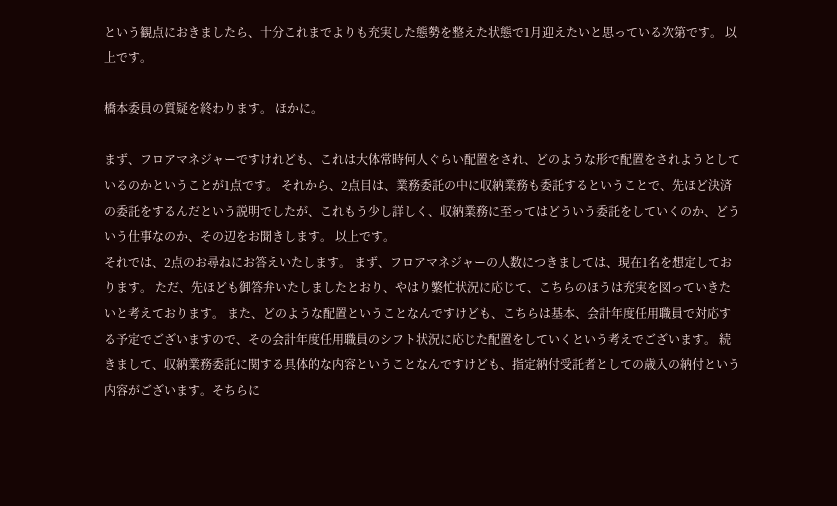という観点におきましたら、十分これまでよりも充実した態勢を整えた状態で1月迎えたいと思っている次第です。 以上です。

橋本委員の質疑を終わります。 ほかに。

まず、フロアマネジャーですけれども、これは大体常時何人ぐらい配置をされ、どのような形で配置をされようとしているのかということが1点です。 それから、2点目は、業務委託の中に収納業務も委託するということで、先ほど決済の委託をするんだという説明でしたが、これもう少し詳しく、収納業務に至ってはどういう委託をしていくのか、どういう仕事なのか、その辺をお聞きします。 以上です。
それでは、2点のお尋ねにお答えいたします。 まず、フロアマネジャーの人数につきましては、現在1名を想定しております。 ただ、先ほども御答弁いたしましたとおり、やはり繁忙状況に応じて、こちらのほうは充実を図っていきたいと考えております。 また、どのような配置ということなんですけども、こちらは基本、会計年度任用職員で対応する予定でございますので、その会計年度任用職員のシフト状況に応じた配置をしていくという考えでございます。 続きまして、収納業務委託に関する具体的な内容ということなんですけども、指定納付受託者としての歳入の納付という内容がございます。そちらに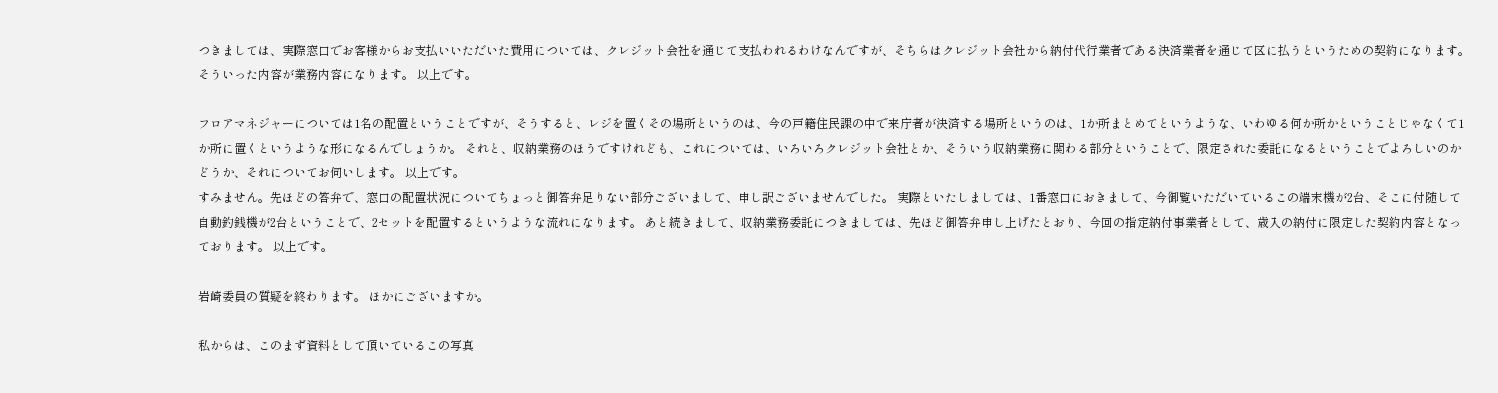つきましては、実際窓口でお客様からお支払いいただいた費用については、クレジット会社を通じて支払われるわけなんですが、そちらはクレジット会社から納付代行業者である決済業者を通じて区に払うというための契約になります。そういった内容が業務内容になります。 以上です。

フロアマネジャーについては1名の配置ということですが、そうすると、レジを置くその場所というのは、今の戸籍住民課の中で来庁者が決済する場所というのは、1か所まとめてというような、いわゆる何か所かということじゃなくて1か所に置くというような形になるんでしょうか。 それと、収納業務のほうですけれども、これについては、いろいろクレジット会社とか、そういう収納業務に関わる部分ということで、限定された委託になるということでよろしいのかどうか、それについてお伺いします。 以上です。
すみません。先ほどの答弁で、窓口の配置状況についてちょっと御答弁足りない部分ございまして、申し訳ございませんでした。 実際といたしましては、1番窓口におきまして、今御覧いただいているこの端末機が2台、そこに付随して自動釣銭機が2台ということで、2セットを配置するというような流れになります。 あと続きまして、収納業務委託につきましては、先ほど御答弁申し上げたとおり、今回の指定納付事業者として、歳入の納付に限定した契約内容となっております。 以上です。

岩崎委員の質疑を終わります。 ほかにございますか。

私からは、このまず資料として頂いているこの写真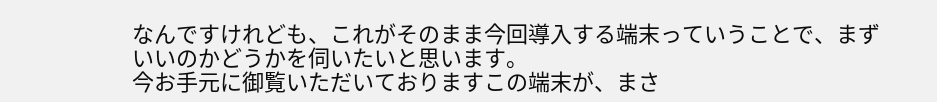なんですけれども、これがそのまま今回導入する端末っていうことで、まずいいのかどうかを伺いたいと思います。
今お手元に御覧いただいておりますこの端末が、まさ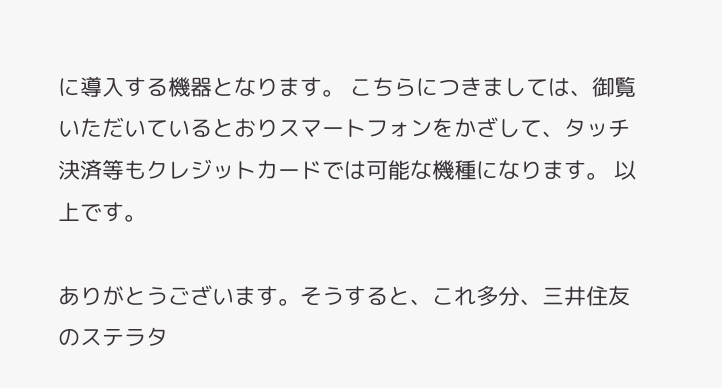に導入する機器となります。 こちらにつきましては、御覧いただいているとおりスマートフォンをかざして、タッチ決済等もクレジットカードでは可能な機種になります。 以上です。

ありがとうございます。そうすると、これ多分、三井住友のステラタ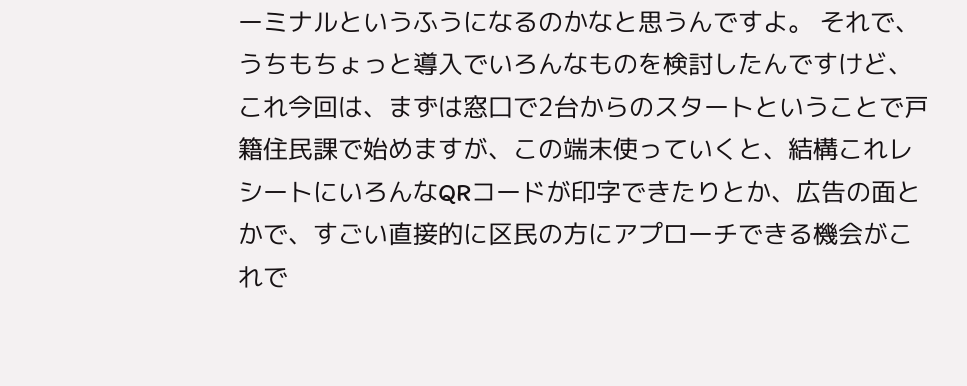ーミナルというふうになるのかなと思うんですよ。 それで、うちもちょっと導入でいろんなものを検討したんですけど、これ今回は、まずは窓口で2台からのスタートということで戸籍住民課で始めますが、この端末使っていくと、結構これレシートにいろんなQRコードが印字できたりとか、広告の面とかで、すごい直接的に区民の方にアプローチできる機会がこれで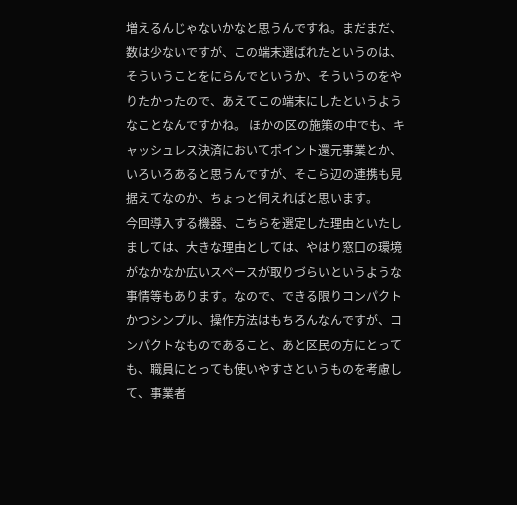増えるんじゃないかなと思うんですね。まだまだ、数は少ないですが、この端末選ばれたというのは、そういうことをにらんでというか、そういうのをやりたかったので、あえてこの端末にしたというようなことなんですかね。 ほかの区の施策の中でも、キャッシュレス決済においてポイント還元事業とか、いろいろあると思うんですが、そこら辺の連携も見据えてなのか、ちょっと伺えればと思います。
今回導入する機器、こちらを選定した理由といたしましては、大きな理由としては、やはり窓口の環境がなかなか広いスペースが取りづらいというような事情等もあります。なので、できる限りコンパクトかつシンプル、操作方法はもちろんなんですが、コンパクトなものであること、あと区民の方にとっても、職員にとっても使いやすさというものを考慮して、事業者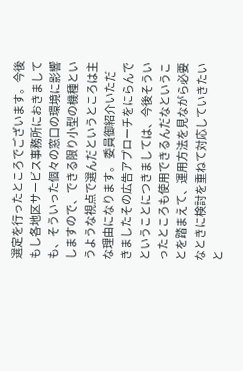選定を行ったところでございます。今後もし各地区サービス事務所におきましても、そういった個々の窓口の環境に影響しますので、できる限り小型の機種というような視点で選んだというところは主な理由になります。 委員御紹介いただきましたその広告アプローチをにらんでということにつきましては、今後そういったところも使用できるんだなということを踏まえて、運用方法を見ながら必要なときに検討を重ねて対応していきたいと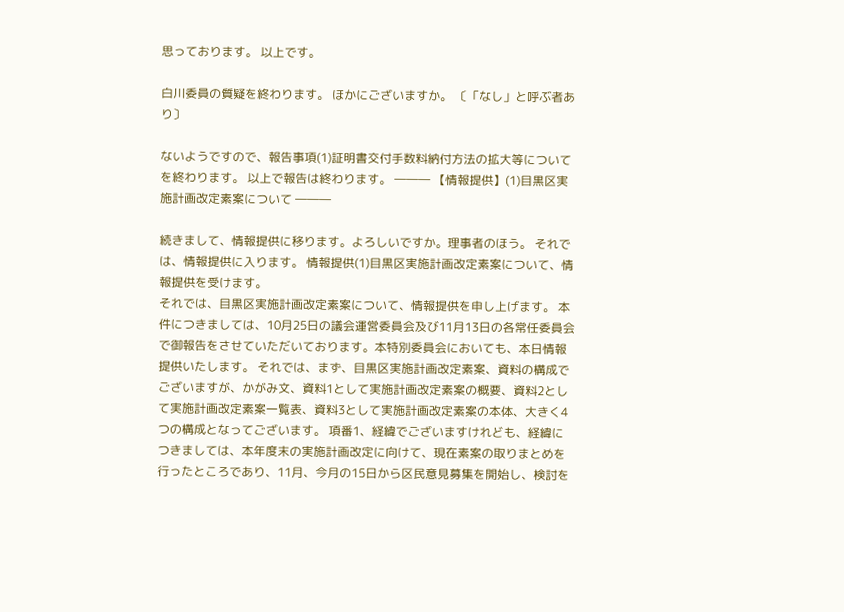思っております。 以上です。

白川委員の質疑を終わります。 ほかにございますか。 〔「なし」と呼ぶ者あり〕

ないようですので、報告事項(1)証明書交付手数料納付方法の拡大等についてを終わります。 以上で報告は終わります。 ――― 【情報提供】(1)目黒区実施計画改定素案について ―――

続きまして、情報提供に移ります。よろしいですか。理事者のほう。 それでは、情報提供に入ります。 情報提供(1)目黒区実施計画改定素案について、情報提供を受けます。
それでは、目黒区実施計画改定素案について、情報提供を申し上げます。 本件につきましては、10月25日の議会運営委員会及び11月13日の各常任委員会で御報告をさせていただいております。本特別委員会においても、本日情報提供いたします。 それでは、まず、目黒区実施計画改定素案、資料の構成でございますが、かがみ文、資料1として実施計画改定素案の概要、資料2として実施計画改定素案一覧表、資料3として実施計画改定素案の本体、大きく4つの構成となってございます。 項番1、経緯でございますけれども、経緯につきましては、本年度末の実施計画改定に向けて、現在素案の取りまとめを行ったところであり、11月、今月の15日から区民意見募集を開始し、検討を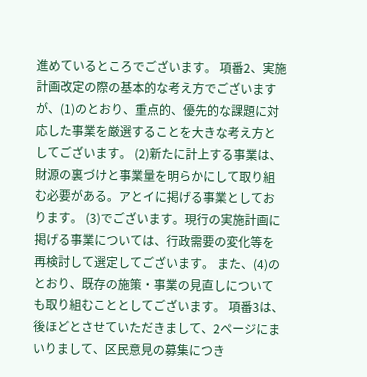進めているところでございます。 項番2、実施計画改定の際の基本的な考え方でございますが、(1)のとおり、重点的、優先的な課題に対応した事業を厳選することを大きな考え方としてございます。 (2)新たに計上する事業は、財源の裏づけと事業量を明らかにして取り組む必要がある。アとイに掲げる事業としております。 (3)でございます。現行の実施計画に掲げる事業については、行政需要の変化等を再検討して選定してございます。 また、(4)のとおり、既存の施策・事業の見直しについても取り組むこととしてございます。 項番3は、後ほどとさせていただきまして、2ページにまいりまして、区民意見の募集につき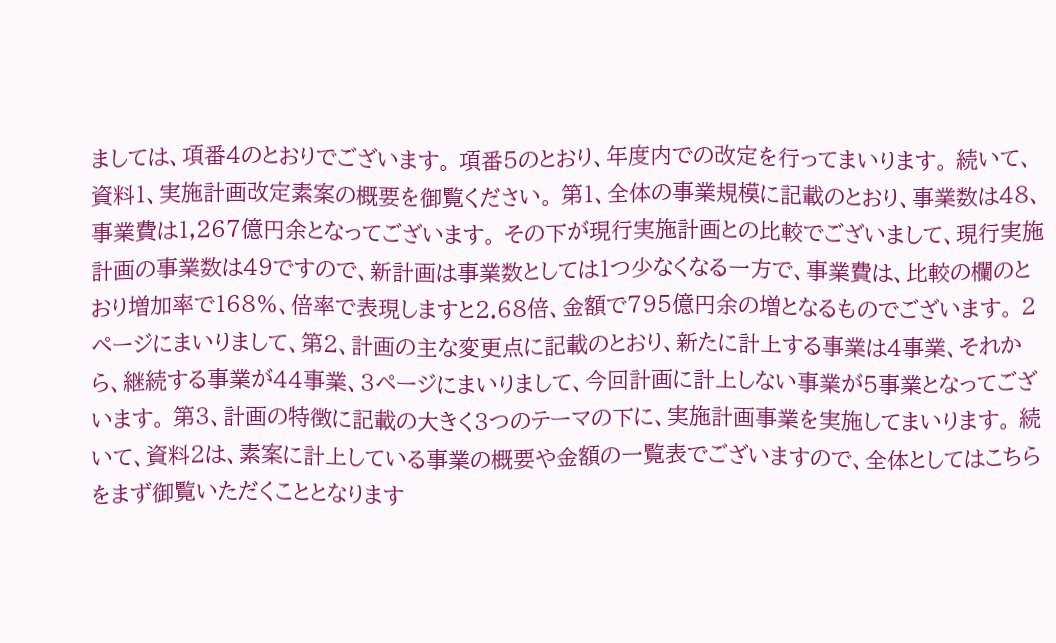ましては、項番4のとおりでございます。 項番5のとおり、年度内での改定を行ってまいります。 続いて、資料1、実施計画改定素案の概要を御覧ください。 第1、全体の事業規模に記載のとおり、事業数は48、事業費は1,267億円余となってございます。 その下が現行実施計画との比較でございまして、現行実施計画の事業数は49ですので、新計画は事業数としては1つ少なくなる一方で、事業費は、比較の欄のとおり増加率で168%、倍率で表現しますと2.68倍、金額で795億円余の増となるものでございます。 2ページにまいりまして、第2、計画の主な変更点に記載のとおり、新たに計上する事業は4事業、それから、継続する事業が44事業、3ページにまいりまして、今回計画に計上しない事業が5事業となってございます。 第3、計画の特徴に記載の大きく3つのテーマの下に、実施計画事業を実施してまいります。 続いて、資料2は、素案に計上している事業の概要や金額の一覧表でございますので、全体としてはこちらをまず御覧いただくこととなります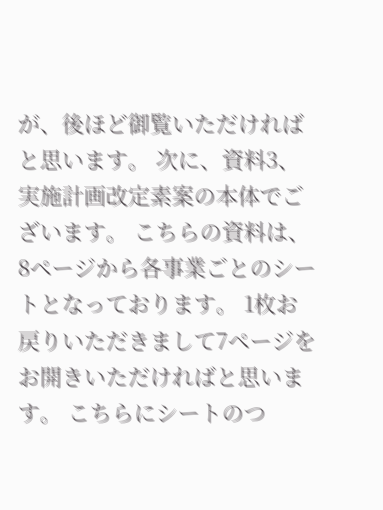が、後ほど御覧いただければと思います。 次に、資料3、実施計画改定素案の本体でございます。 こちらの資料は、8ページから各事業ごとのシートとなっております。 1枚お戻りいただきまして7ページをお開きいただければと思います。 こちらにシートのつ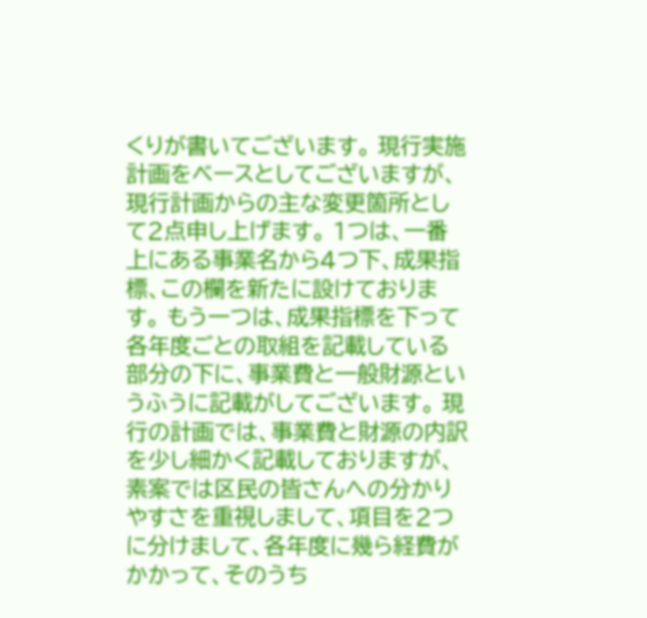くりが書いてございます。 現行実施計画をベースとしてございますが、現行計画からの主な変更箇所として2点申し上げます。 1つは、一番上にある事業名から4つ下、成果指標、この欄を新たに設けております。 もう一つは、成果指標を下って各年度ごとの取組を記載している部分の下に、事業費と一般財源というふうに記載がしてございます。 現行の計画では、事業費と財源の内訳を少し細かく記載しておりますが、素案では区民の皆さんへの分かりやすさを重視しまして、項目を2つに分けまして、各年度に幾ら経費がかかって、そのうち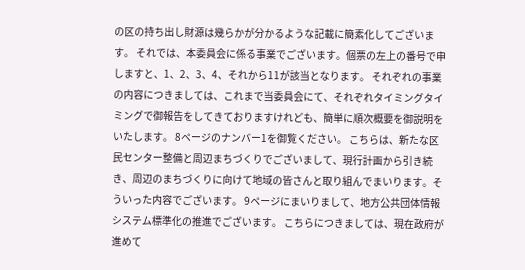の区の持ち出し財源は幾らかが分かるような記載に簡素化してございます。 それでは、本委員会に係る事業でございます。個票の左上の番号で申しますと、1、2、3、4、それから11が該当となります。 それぞれの事業の内容につきましては、これまで当委員会にて、それぞれタイミングタイミングで御報告をしてきておりますけれども、簡単に順次概要を御説明をいたします。 8ページのナンバー1を御覧ください。 こちらは、新たな区民センター整備と周辺まちづくりでございまして、現行計画から引き続き、周辺のまちづくりに向けて地域の皆さんと取り組んでまいります。そういった内容でございます。 9ページにまいりまして、地方公共団体情報システム標準化の推進でございます。 こちらにつきましては、現在政府が進めて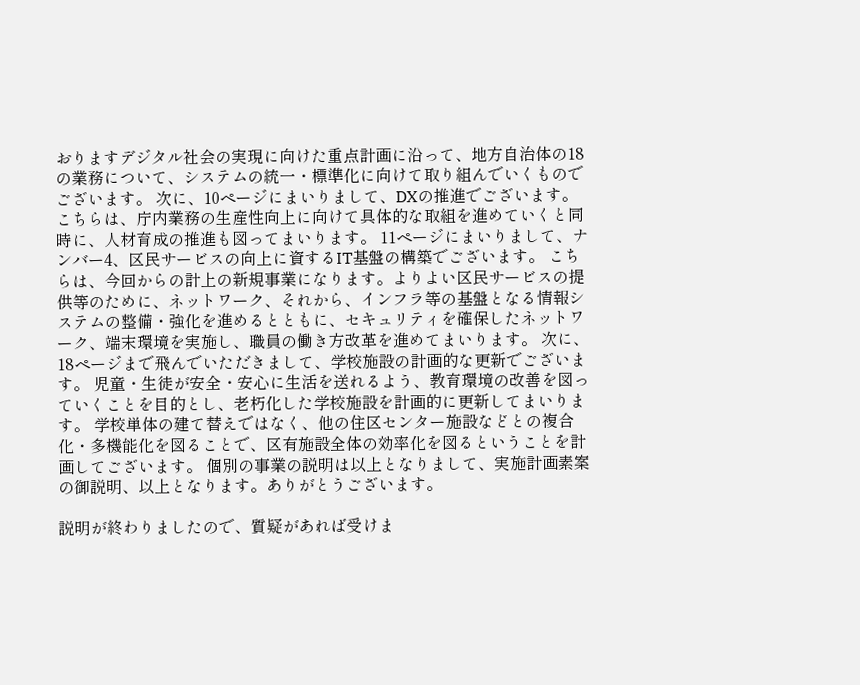おりますデジタル社会の実現に向けた重点計画に沿って、地方自治体の18の業務について、システムの統一・標準化に向けて取り組んでいくものでございます。 次に、10ページにまいりまして、DXの推進でございます。 こちらは、庁内業務の生産性向上に向けて具体的な取組を進めていくと同時に、人材育成の推進も図ってまいります。 11ページにまいりまして、ナンバー4、区民サービスの向上に資するIT基盤の構築でございます。 こちらは、今回からの計上の新規事業になります。よりよい区民サービスの提供等のために、ネットワーク、それから、インフラ等の基盤となる情報システムの整備・強化を進めるとともに、セキュリティを確保したネットワーク、端末環境を実施し、職員の働き方改革を進めてまいります。 次に、18ページまで飛んでいただきまして、学校施設の計画的な更新でございます。 児童・生徒が安全・安心に生活を送れるよう、教育環境の改善を図っていくことを目的とし、老朽化した学校施設を計画的に更新してまいります。 学校単体の建て替えではなく、他の住区センター施設などとの複合化・多機能化を図ることで、区有施設全体の効率化を図るということを計画してございます。 個別の事業の説明は以上となりまして、実施計画素案の御説明、以上となります。ありがとうございます。

説明が終わりましたので、質疑があれば受けま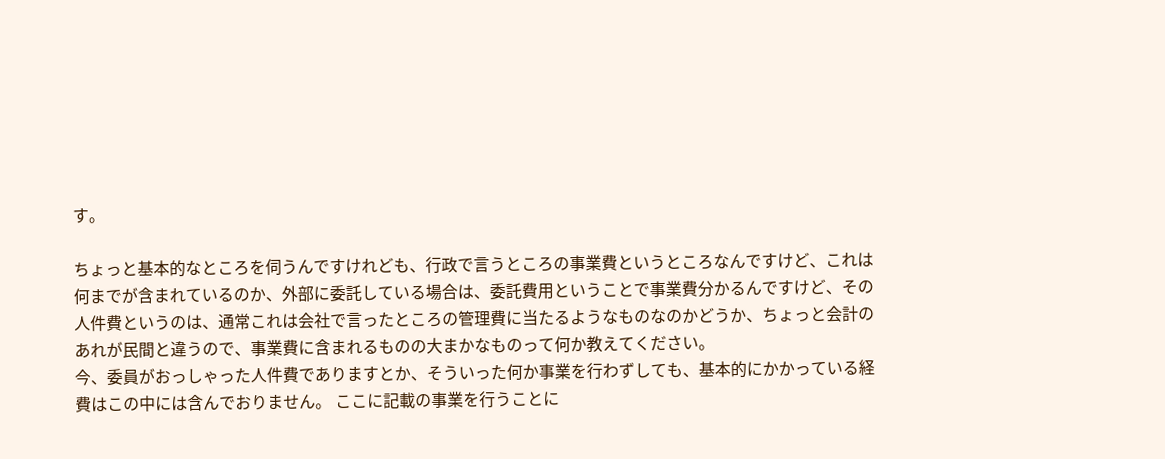す。

ちょっと基本的なところを伺うんですけれども、行政で言うところの事業費というところなんですけど、これは何までが含まれているのか、外部に委託している場合は、委託費用ということで事業費分かるんですけど、その人件費というのは、通常これは会社で言ったところの管理費に当たるようなものなのかどうか、ちょっと会計のあれが民間と違うので、事業費に含まれるものの大まかなものって何か教えてください。
今、委員がおっしゃった人件費でありますとか、そういった何か事業を行わずしても、基本的にかかっている経費はこの中には含んでおりません。 ここに記載の事業を行うことに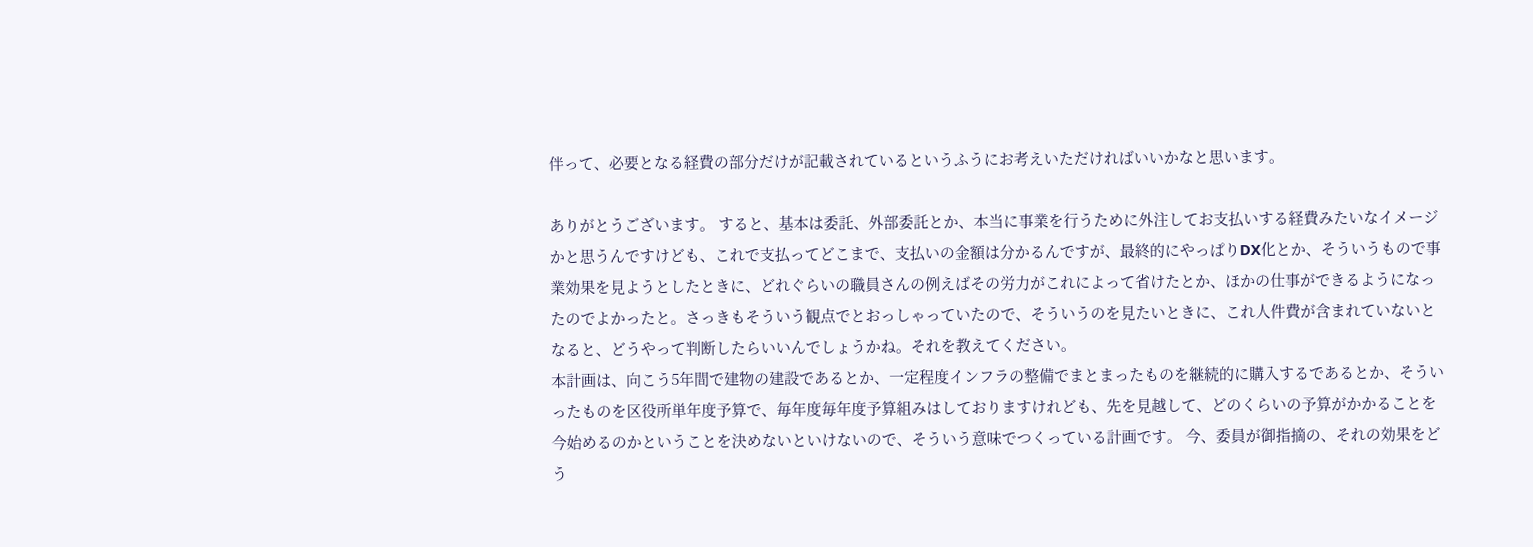伴って、必要となる経費の部分だけが記載されているというふうにお考えいただければいいかなと思います。

ありがとうございます。 すると、基本は委託、外部委託とか、本当に事業を行うために外注してお支払いする経費みたいなイメージかと思うんですけども、これで支払ってどこまで、支払いの金額は分かるんですが、最終的にやっぱりDX化とか、そういうもので事業効果を見ようとしたときに、どれぐらいの職員さんの例えばその労力がこれによって省けたとか、ほかの仕事ができるようになったのでよかったと。さっきもそういう観点でとおっしゃっていたので、そういうのを見たいときに、これ人件費が含まれていないとなると、どうやって判断したらいいんでしょうかね。それを教えてください。
本計画は、向こう5年間で建物の建設であるとか、一定程度インフラの整備でまとまったものを継続的に購入するであるとか、そういったものを区役所単年度予算で、毎年度毎年度予算組みはしておりますけれども、先を見越して、どのくらいの予算がかかることを今始めるのかということを決めないといけないので、そういう意味でつくっている計画です。 今、委員が御指摘の、それの効果をどう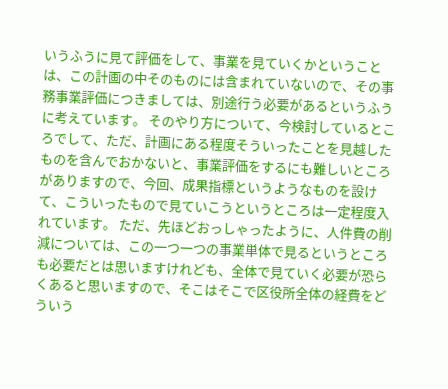いうふうに見て評価をして、事業を見ていくかということは、この計画の中そのものには含まれていないので、その事務事業評価につきましては、別途行う必要があるというふうに考えています。 そのやり方について、今検討しているところでして、ただ、計画にある程度そういったことを見越したものを含んでおかないと、事業評価をするにも難しいところがありますので、今回、成果指標というようなものを設けて、こういったもので見ていこうというところは一定程度入れています。 ただ、先ほどおっしゃったように、人件費の削減については、この一つ一つの事業単体で見るというところも必要だとは思いますけれども、全体で見ていく必要が恐らくあると思いますので、そこはそこで区役所全体の経費をどういう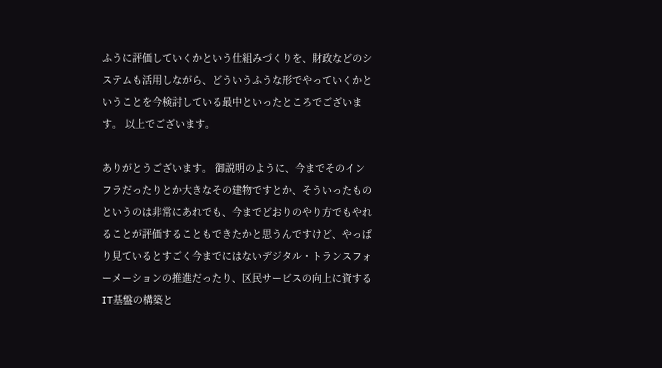ふうに評価していくかという仕組みづくりを、財政などのシステムも活用しながら、どういうふうな形でやっていくかということを今検討している最中といったところでございます。 以上でございます。

ありがとうございます。 御説明のように、今までそのインフラだったりとか大きなその建物ですとか、そういったものというのは非常にあれでも、今までどおりのやり方でもやれることが評価することもできたかと思うんですけど、やっぱり見ているとすごく今までにはないデジタル・トランスフォーメーションの推進だったり、区民サービスの向上に資するIT基盤の構築と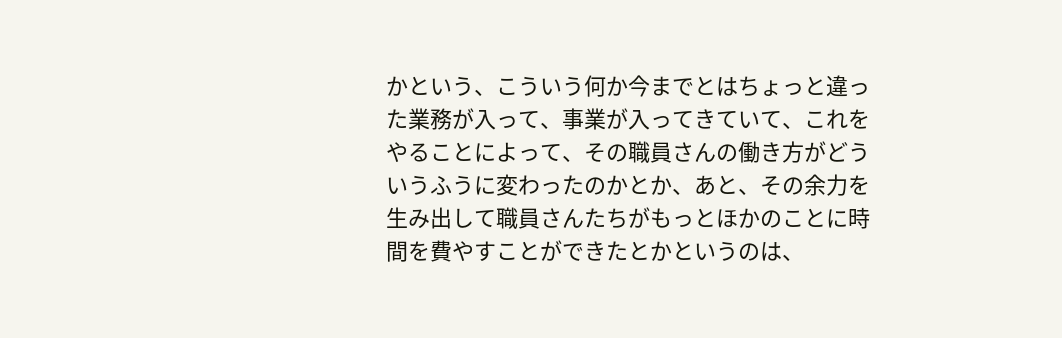かという、こういう何か今までとはちょっと違った業務が入って、事業が入ってきていて、これをやることによって、その職員さんの働き方がどういうふうに変わったのかとか、あと、その余力を生み出して職員さんたちがもっとほかのことに時間を費やすことができたとかというのは、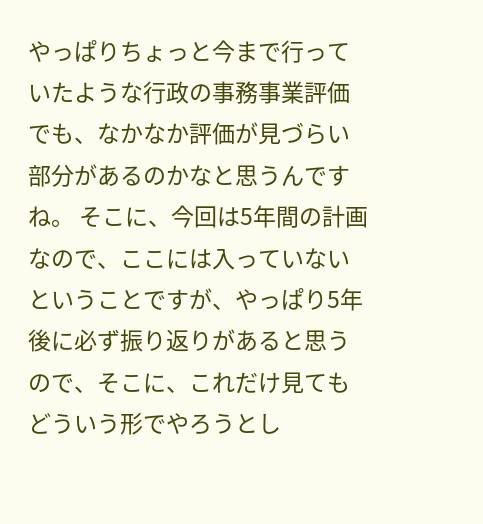やっぱりちょっと今まで行っていたような行政の事務事業評価でも、なかなか評価が見づらい部分があるのかなと思うんですね。 そこに、今回は5年間の計画なので、ここには入っていないということですが、やっぱり5年後に必ず振り返りがあると思うので、そこに、これだけ見てもどういう形でやろうとし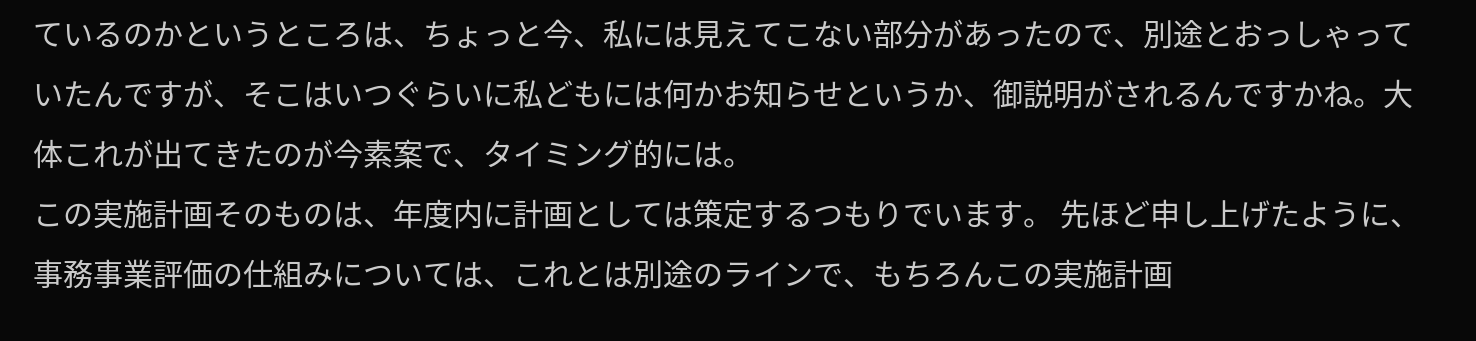ているのかというところは、ちょっと今、私には見えてこない部分があったので、別途とおっしゃっていたんですが、そこはいつぐらいに私どもには何かお知らせというか、御説明がされるんですかね。大体これが出てきたのが今素案で、タイミング的には。
この実施計画そのものは、年度内に計画としては策定するつもりでいます。 先ほど申し上げたように、事務事業評価の仕組みについては、これとは別途のラインで、もちろんこの実施計画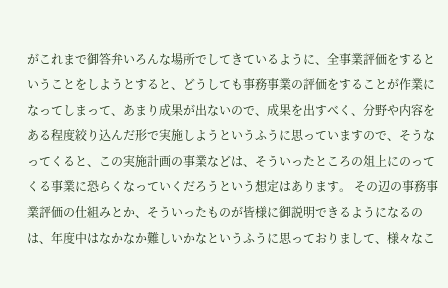がこれまで御答弁いろんな場所でしてきているように、全事業評価をするということをしようとすると、どうしても事務事業の評価をすることが作業になってしまって、あまり成果が出ないので、成果を出すべく、分野や内容をある程度絞り込んだ形で実施しようというふうに思っていますので、そうなってくると、この実施計画の事業などは、そういったところの俎上にのってくる事業に恐らくなっていくだろうという想定はあります。 その辺の事務事業評価の仕組みとか、そういったものが皆様に御説明できるようになるのは、年度中はなかなか難しいかなというふうに思っておりまして、様々なこ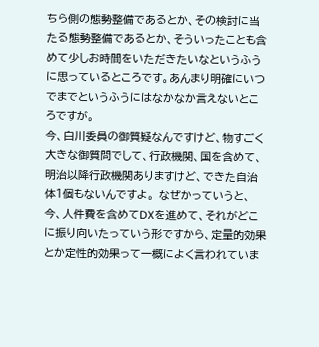ちら側の態勢整備であるとか、その検討に当たる態勢整備であるとか、そういったことも含めて少しお時間をいただきたいなというふうに思っているところです。あんまり明確にいつでまでというふうにはなかなか言えないところですが。
今、白川委員の御質疑なんですけど、物すごく大きな御質問でして、行政機関、国を含めて、明治以降行政機関ありますけど、できた自治体1個もないんですよ。 なぜかっていうと、今、人件費を含めてDXを進めて、それがどこに振り向いたっていう形ですから、定量的効果とか定性的効果って一概によく言われていま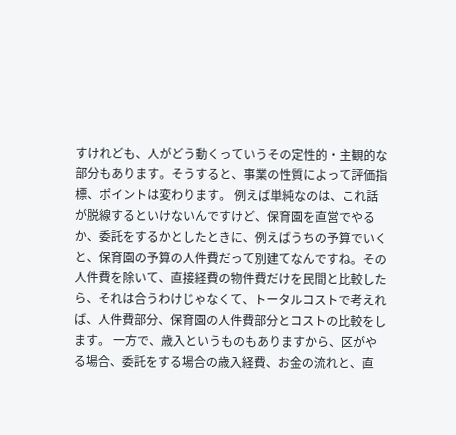すけれども、人がどう動くっていうその定性的・主観的な部分もあります。そうすると、事業の性質によって評価指標、ポイントは変わります。 例えば単純なのは、これ話が脱線するといけないんですけど、保育園を直営でやるか、委託をするかとしたときに、例えばうちの予算でいくと、保育園の予算の人件費だって別建てなんですね。その人件費を除いて、直接経費の物件費だけを民間と比較したら、それは合うわけじゃなくて、トータルコストで考えれば、人件費部分、保育園の人件費部分とコストの比較をします。 一方で、歳入というものもありますから、区がやる場合、委託をする場合の歳入経費、お金の流れと、直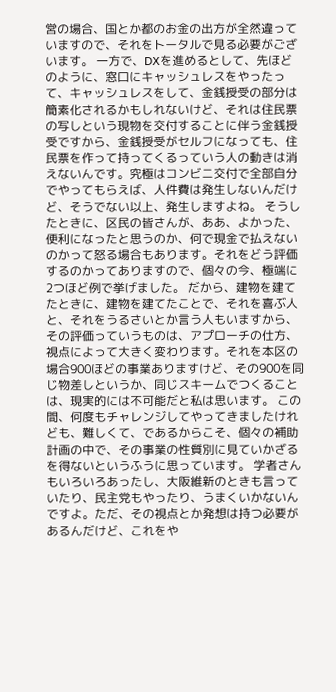営の場合、国とか都のお金の出方が全然違っていますので、それをトータルで見る必要がございます。 一方で、DXを進めるとして、先ほどのように、窓口にキャッシュレスをやったって、キャッシュレスをして、金銭授受の部分は簡素化されるかもしれないけど、それは住民票の写しという現物を交付することに伴う金銭授受ですから、金銭授受がセルフになっても、住民票を作って持ってくるっていう人の動きは消えないんです。究極はコンビニ交付で全部自分でやってもらえば、人件費は発生しないんだけど、そうでない以上、発生しますよね。 そうしたときに、区民の皆さんが、ああ、よかった、便利になったと思うのか、何で現金で払えないのかって怒る場合もあります。それをどう評価するのかってありますので、個々の今、極端に2つほど例で挙げました。 だから、建物を建てたときに、建物を建てたことで、それを喜ぶ人と、それをうるさいとか言う人もいますから、その評価っていうものは、アプローチの仕方、視点によって大きく変わります。それを本区の場合900ほどの事業ありますけど、その900を同じ物差しというか、同じスキームでつくることは、現実的には不可能だと私は思います。 この間、何度もチャレンジしてやってきましたけれども、難しくて、であるからこそ、個々の補助計画の中で、その事業の性質別に見ていかざるを得ないというふうに思っています。 学者さんもいろいろあったし、大阪維新のときも言っていたり、民主党もやったり、うまくいかないんですよ。ただ、その視点とか発想は持つ必要があるんだけど、これをや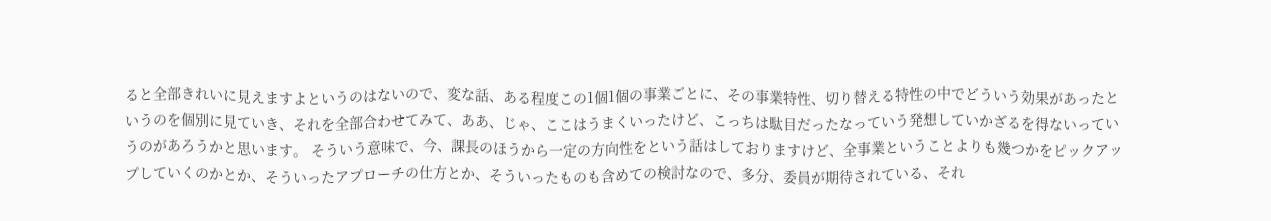ると全部きれいに見えますよというのはないので、変な話、ある程度この1個1個の事業ごとに、その事業特性、切り替える特性の中でどういう効果があったというのを個別に見ていき、それを全部合わせてみて、ああ、じゃ、ここはうまくいったけど、こっちは駄目だったなっていう発想していかざるを得ないっていうのがあろうかと思います。 そういう意味で、今、課長のほうから一定の方向性をという話はしておりますけど、全事業ということよりも幾つかをピックアップしていくのかとか、そういったアプローチの仕方とか、そういったものも含めての検討なので、多分、委員が期待されている、それ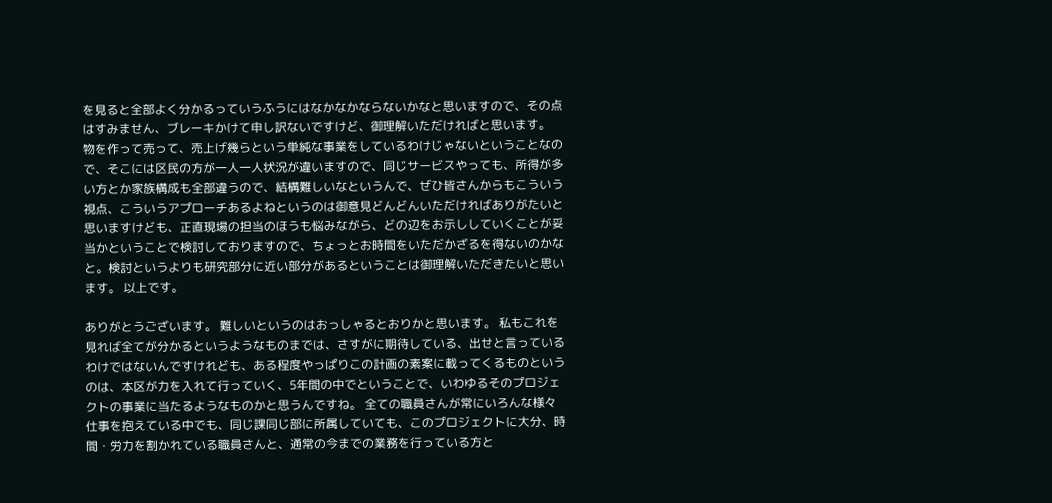を見ると全部よく分かるっていうふうにはなかなかならないかなと思いますので、その点はすみません、ブレーキかけて申し訳ないですけど、御理解いただければと思います。 物を作って売って、売上げ幾らという単純な事業をしているわけじゃないということなので、そこには区民の方が一人一人状況が違いますので、同じサービスやっても、所得が多い方とか家族構成も全部違うので、結構難しいなというんで、ぜひ皆さんからもこういう視点、こういうアプローチあるよねというのは御意見どんどんいただければありがたいと思いますけども、正直現場の担当のほうも悩みながら、どの辺をお示ししていくことが妥当かということで検討しておりますので、ちょっとお時間をいただかざるを得ないのかなと。検討というよりも研究部分に近い部分があるということは御理解いただきたいと思います。 以上です。

ありがとうございます。 難しいというのはおっしゃるとおりかと思います。 私もこれを見れば全てが分かるというようなものまでは、さすがに期待している、出せと言っているわけではないんですけれども、ある程度やっぱりこの計画の素案に載ってくるものというのは、本区が力を入れて行っていく、5年間の中でということで、いわゆるそのプロジェクトの事業に当たるようなものかと思うんですね。 全ての職員さんが常にいろんな様々仕事を抱えている中でも、同じ課同じ部に所属していても、このプロジェクトに大分、時間・労力を割かれている職員さんと、通常の今までの業務を行っている方と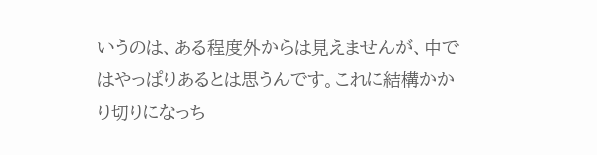いうのは、ある程度外からは見えませんが、中ではやっぱりあるとは思うんです。これに結構かかり切りになっち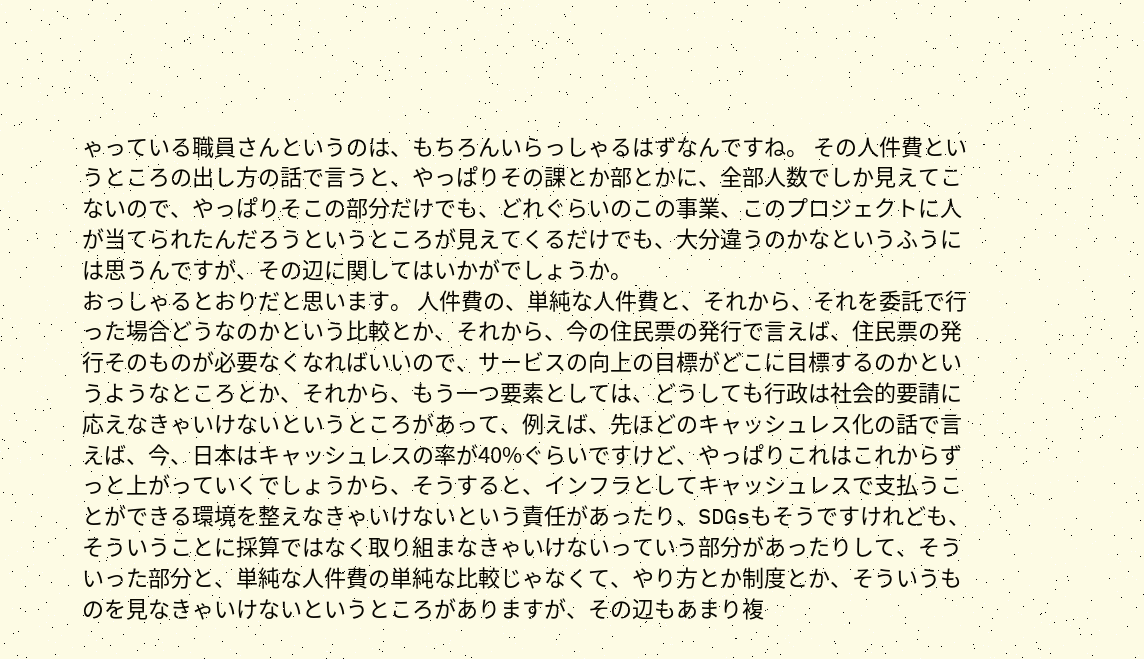ゃっている職員さんというのは、もちろんいらっしゃるはずなんですね。 その人件費というところの出し方の話で言うと、やっぱりその課とか部とかに、全部人数でしか見えてこないので、やっぱりそこの部分だけでも、どれぐらいのこの事業、このプロジェクトに人が当てられたんだろうというところが見えてくるだけでも、大分違うのかなというふうには思うんですが、その辺に関してはいかがでしょうか。
おっしゃるとおりだと思います。 人件費の、単純な人件費と、それから、それを委託で行った場合どうなのかという比較とか、それから、今の住民票の発行で言えば、住民票の発行そのものが必要なくなればいいので、サービスの向上の目標がどこに目標するのかというようなところとか、それから、もう一つ要素としては、どうしても行政は社会的要請に応えなきゃいけないというところがあって、例えば、先ほどのキャッシュレス化の話で言えば、今、日本はキャッシュレスの率が40%ぐらいですけど、やっぱりこれはこれからずっと上がっていくでしょうから、そうすると、インフラとしてキャッシュレスで支払うことができる環境を整えなきゃいけないという責任があったり、SDGsもそうですけれども、そういうことに採算ではなく取り組まなきゃいけないっていう部分があったりして、そういった部分と、単純な人件費の単純な比較じゃなくて、やり方とか制度とか、そういうものを見なきゃいけないというところがありますが、その辺もあまり複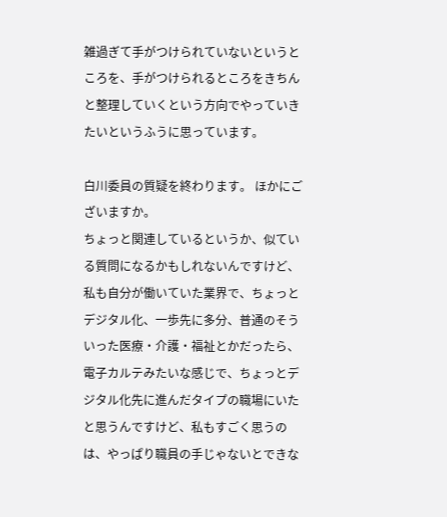雑過ぎて手がつけられていないというところを、手がつけられるところをきちんと整理していくという方向でやっていきたいというふうに思っています。

白川委員の質疑を終わります。 ほかにございますか。
ちょっと関連しているというか、似ている質問になるかもしれないんですけど、私も自分が働いていた業界で、ちょっとデジタル化、一歩先に多分、普通のそういった医療・介護・福祉とかだったら、電子カルテみたいな感じで、ちょっとデジタル化先に進んだタイプの職場にいたと思うんですけど、私もすごく思うのは、やっぱり職員の手じゃないとできな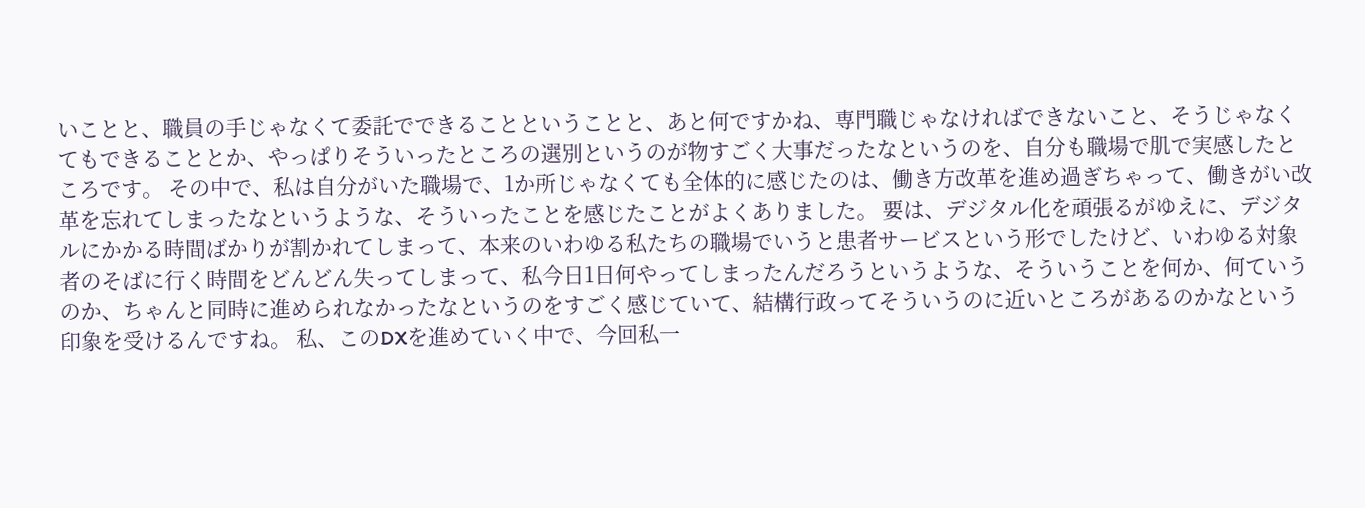いことと、職員の手じゃなくて委託でできることということと、あと何ですかね、専門職じゃなければできないこと、そうじゃなくてもできることとか、やっぱりそういったところの選別というのが物すごく大事だったなというのを、自分も職場で肌で実感したところです。 その中で、私は自分がいた職場で、1か所じゃなくても全体的に感じたのは、働き方改革を進め過ぎちゃって、働きがい改革を忘れてしまったなというような、そういったことを感じたことがよくありました。 要は、デジタル化を頑張るがゆえに、デジタルにかかる時間ばかりが割かれてしまって、本来のいわゆる私たちの職場でいうと患者サービスという形でしたけど、いわゆる対象者のそばに行く時間をどんどん失ってしまって、私今日1日何やってしまったんだろうというような、そういうことを何か、何ていうのか、ちゃんと同時に進められなかったなというのをすごく感じていて、結構行政ってそういうのに近いところがあるのかなという印象を受けるんですね。 私、このDXを進めていく中で、今回私一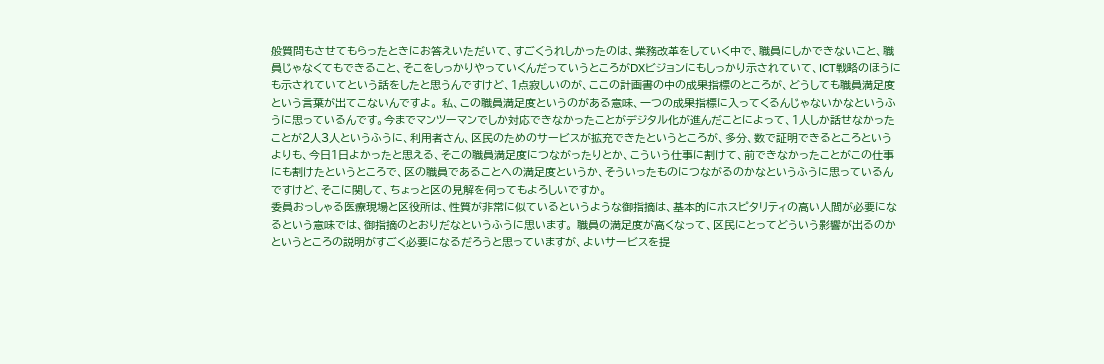般質問もさせてもらったときにお答えいただいて、すごくうれしかったのは、業務改革をしていく中で、職員にしかできないこと、職員じゃなくてもできること、そこをしっかりやっていくんだっていうところがDXビジョンにもしっかり示されていて、ICT戦略のほうにも示されていてという話をしたと思うんですけど、1点寂しいのが、ここの計画書の中の成果指標のところが、どうしても職員満足度という言葉が出てこないんですよ。 私、この職員満足度というのがある意味、一つの成果指標に入ってくるんじゃないかなというふうに思っているんです。今までマンツーマンでしか対応できなかったことがデジタル化が進んだことによって、1人しか話せなかったことが2人3人というふうに、利用者さん、区民のためのサービスが拡充できたというところが、多分、数で証明できるところというよりも、今日1日よかったと思える、そこの職員満足度につながったりとか、こういう仕事に割けて、前できなかったことがこの仕事にも割けたというところで、区の職員であることへの満足度というか、そういったものにつながるのかなというふうに思っているんですけど、そこに関して、ちょっと区の見解を伺ってもよろしいですか。
委員おっしゃる医療現場と区役所は、性質が非常に似ているというような御指摘は、基本的にホスピタリティの高い人間が必要になるという意味では、御指摘のとおりだなというふうに思います。 職員の満足度が高くなって、区民にとってどういう影響が出るのかというところの説明がすごく必要になるだろうと思っていますが、よいサービスを提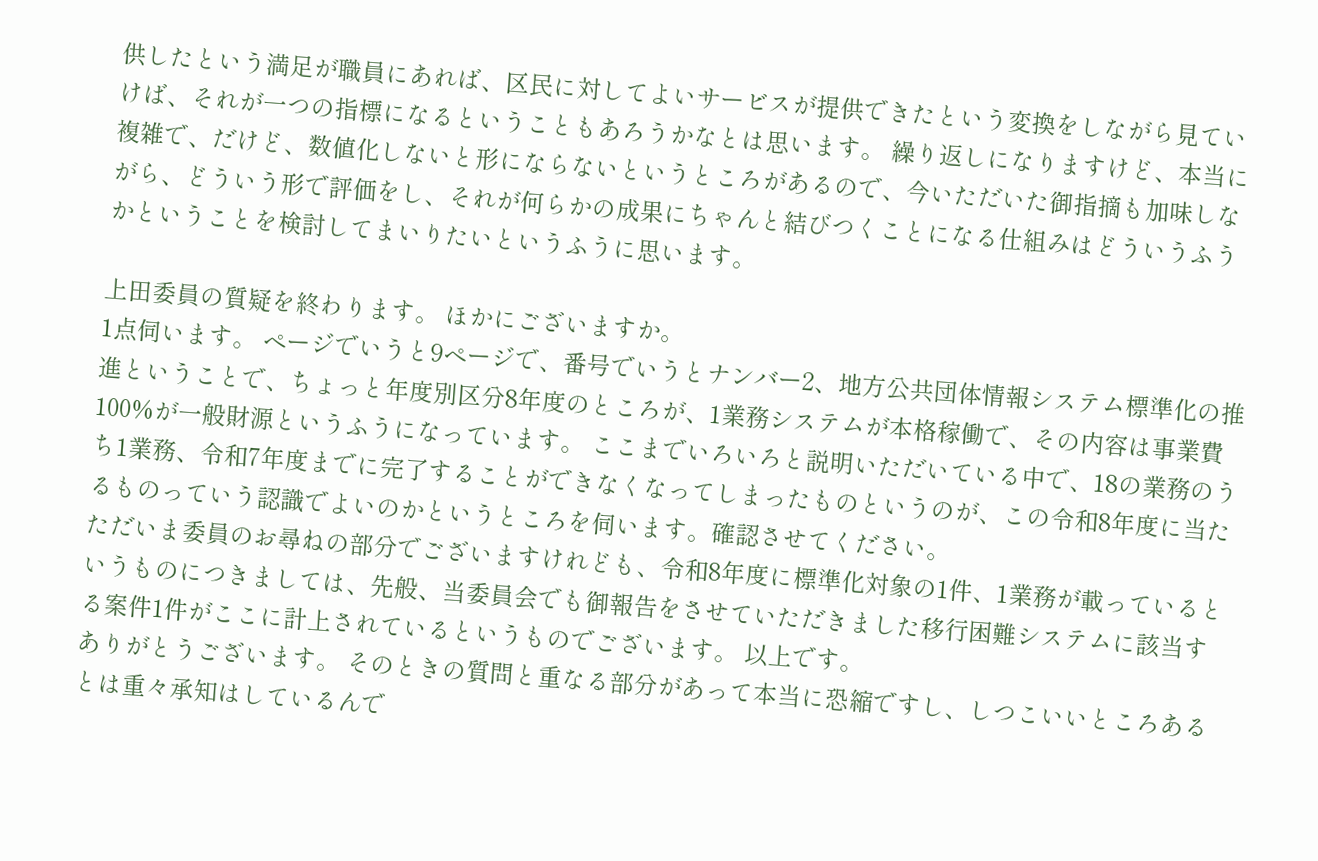供したという満足が職員にあれば、区民に対してよいサービスが提供できたという変換をしながら見ていけば、それが一つの指標になるということもあろうかなとは思います。 繰り返しになりますけど、本当に複雑で、だけど、数値化しないと形にならないというところがあるので、今いただいた御指摘も加味しながら、どういう形で評価をし、それが何らかの成果にちゃんと結びつくことになる仕組みはどういうふうかということを検討してまいりたいというふうに思います。

上田委員の質疑を終わります。 ほかにございますか。
1点伺います。 ページでいうと9ページで、番号でいうとナンバー2、地方公共団体情報システム標準化の推進ということで、ちょっと年度別区分8年度のところが、1業務システムが本格稼働で、その内容は事業費100%が一般財源というふうになっています。 ここまでいろいろと説明いただいている中で、18の業務のうち1業務、令和7年度までに完了することができなくなってしまったものというのが、この令和8年度に当たるものっていう認識でよいのかというところを伺います。確認させてください。
ただいま委員のお尋ねの部分でございますけれども、令和8年度に標準化対象の1件、1業務が載っているというものにつきましては、先般、当委員会でも御報告をさせていただきました移行困難システムに該当する案件1件がここに計上されているというものでございます。 以上です。
ありがとうございます。 そのときの質問と重なる部分があって本当に恐縮ですし、しつこいいところあるとは重々承知はしているんで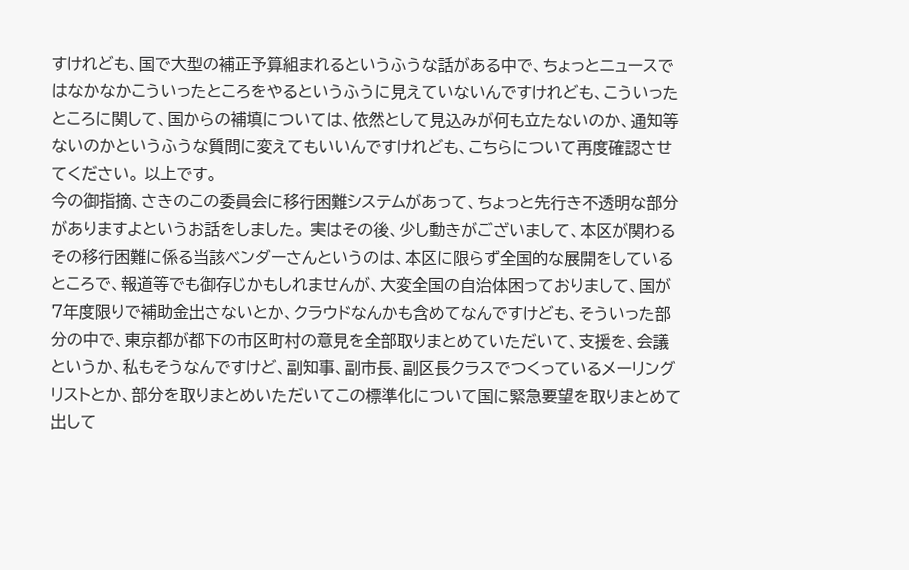すけれども、国で大型の補正予算組まれるというふうな話がある中で、ちょっとニュースではなかなかこういったところをやるというふうに見えていないんですけれども、こういったところに関して、国からの補填については、依然として見込みが何も立たないのか、通知等ないのかというふうな質問に変えてもいいんですけれども、こちらについて再度確認させてください。 以上です。
今の御指摘、さきのこの委員会に移行困難システムがあって、ちょっと先行き不透明な部分がありますよというお話をしました。 実はその後、少し動きがございまして、本区が関わるその移行困難に係る当該ベンダーさんというのは、本区に限らず全国的な展開をしているところで、報道等でも御存じかもしれませんが、大変全国の自治体困っておりまして、国が7年度限りで補助金出さないとか、クラウドなんかも含めてなんですけども、そういった部分の中で、東京都が都下の市区町村の意見を全部取りまとめていただいて、支援を、会議というか、私もそうなんですけど、副知事、副市長、副区長クラスでつくっているメーリングリストとか、部分を取りまとめいただいてこの標準化について国に緊急要望を取りまとめて出して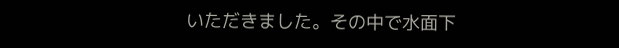いただきました。その中で水面下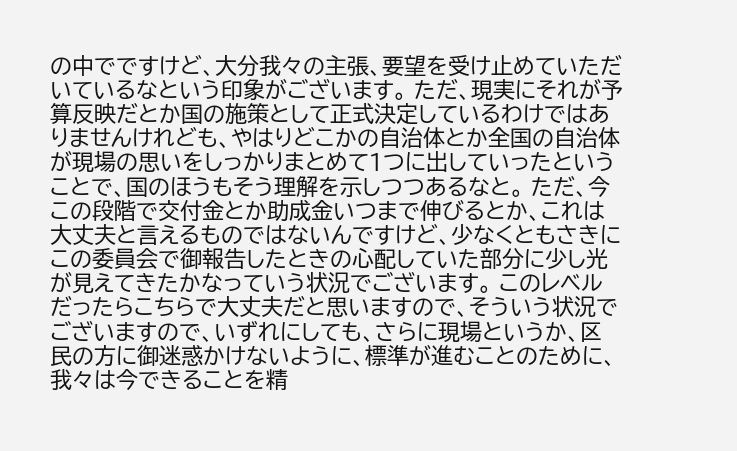の中でですけど、大分我々の主張、要望を受け止めていただいているなという印象がございます。 ただ、現実にそれが予算反映だとか国の施策として正式決定しているわけではありませんけれども、やはりどこかの自治体とか全国の自治体が現場の思いをしっかりまとめて1つに出していったということで、国のほうもそう理解を示しつつあるなと。 ただ、今この段階で交付金とか助成金いつまで伸びるとか、これは大丈夫と言えるものではないんですけど、少なくともさきにこの委員会で御報告したときの心配していた部分に少し光が見えてきたかなっていう状況でございます。 このレベルだったらこちらで大丈夫だと思いますので、そういう状況でございますので、いずれにしても、さらに現場というか、区民の方に御迷惑かけないように、標準が進むことのために、我々は今できることを精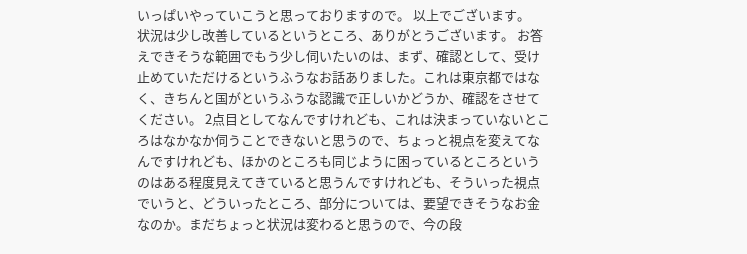いっぱいやっていこうと思っておりますので。 以上でございます。
状況は少し改善しているというところ、ありがとうございます。 お答えできそうな範囲でもう少し伺いたいのは、まず、確認として、受け止めていただけるというふうなお話ありました。これは東京都ではなく、きちんと国がというふうな認識で正しいかどうか、確認をさせてください。 2点目としてなんですけれども、これは決まっていないところはなかなか伺うことできないと思うので、ちょっと視点を変えてなんですけれども、ほかのところも同じように困っているところというのはある程度見えてきていると思うんですけれども、そういった視点でいうと、どういったところ、部分については、要望できそうなお金なのか。まだちょっと状況は変わると思うので、今の段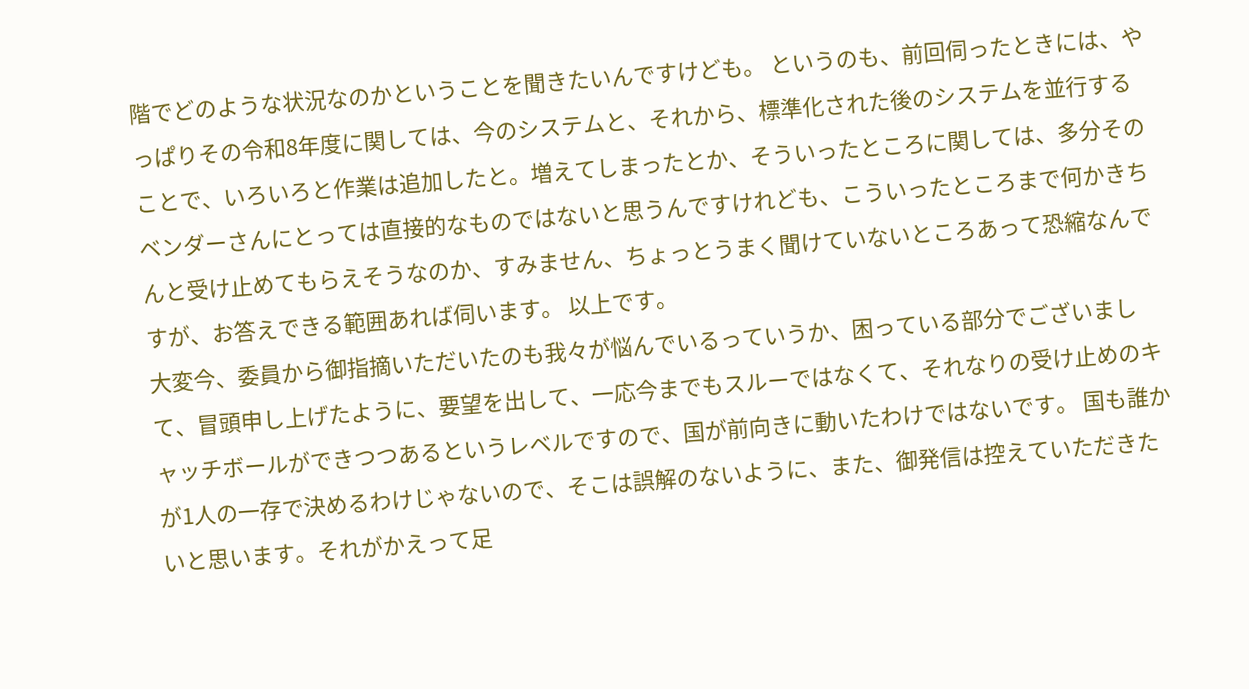階でどのような状況なのかということを聞きたいんですけども。 というのも、前回伺ったときには、やっぱりその令和8年度に関しては、今のシステムと、それから、標準化された後のシステムを並行することで、いろいろと作業は追加したと。増えてしまったとか、そういったところに関しては、多分そのベンダーさんにとっては直接的なものではないと思うんですけれども、こういったところまで何かきちんと受け止めてもらえそうなのか、すみません、ちょっとうまく聞けていないところあって恐縮なんですが、お答えできる範囲あれば伺います。 以上です。
大変今、委員から御指摘いただいたのも我々が悩んでいるっていうか、困っている部分でございまして、冒頭申し上げたように、要望を出して、一応今までもスルーではなくて、それなりの受け止めのキャッチボールができつつあるというレベルですので、国が前向きに動いたわけではないです。 国も誰かが1人の一存で決めるわけじゃないので、そこは誤解のないように、また、御発信は控えていただきたいと思います。それがかえって足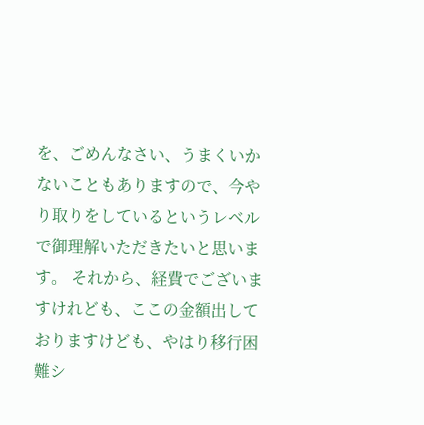を、ごめんなさい、うまくいかないこともありますので、今やり取りをしているというレベルで御理解いただきたいと思います。 それから、経費でございますけれども、ここの金額出しておりますけども、やはり移行困難シ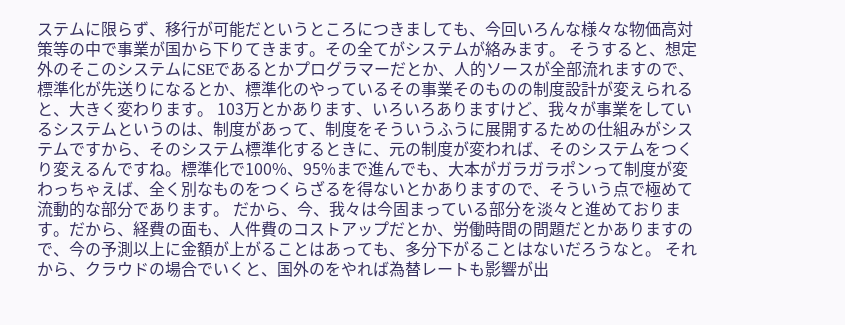ステムに限らず、移行が可能だというところにつきましても、今回いろんな様々な物価高対策等の中で事業が国から下りてきます。その全てがシステムが絡みます。 そうすると、想定外のそこのシステムにSEであるとかプログラマーだとか、人的ソースが全部流れますので、標準化が先送りになるとか、標準化のやっているその事業そのものの制度設計が変えられると、大きく変わります。 103万とかあります、いろいろありますけど、我々が事業をしているシステムというのは、制度があって、制度をそういうふうに展開するための仕組みがシステムですから、そのシステム標準化するときに、元の制度が変われば、そのシステムをつくり変えるんですね。標準化で100%、95%まで進んでも、大本がガラガラポンって制度が変わっちゃえば、全く別なものをつくらざるを得ないとかありますので、そういう点で極めて流動的な部分であります。 だから、今、我々は今固まっている部分を淡々と進めております。だから、経費の面も、人件費のコストアップだとか、労働時間の問題だとかありますので、今の予測以上に金額が上がることはあっても、多分下がることはないだろうなと。 それから、クラウドの場合でいくと、国外のをやれば為替レートも影響が出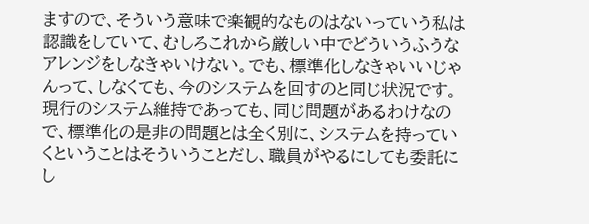ますので、そういう意味で楽観的なものはないっていう私は認識をしていて、むしろこれから厳しい中でどういうふうなアレンジをしなきゃいけない。でも、標準化しなきゃいいじゃんって、しなくても、今のシステムを回すのと同じ状況です。現行のシステム維持であっても、同じ問題があるわけなので、標準化の是非の問題とは全く別に、システムを持っていくということはそういうことだし、職員がやるにしても委託にし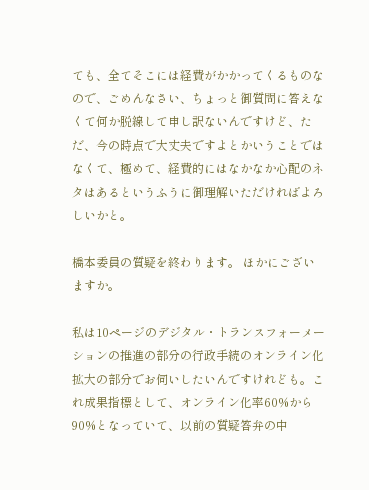ても、全てそこには経費がかかってくるものなので、ごめんなさい、ちょっと御質問に答えなくて何か脱線して申し訳ないんですけど、ただ、今の時点で大丈夫ですよとかいうことではなくて、極めて、経費的にはなかなか心配のネタはあるというふうに御理解いただければよろしいかと。

橋本委員の質疑を終わります。 ほかにございますか。

私は10ページのデジタル・トランスフォーメーションの推進の部分の行政手続のオンライン化拡大の部分でお伺いしたいんですけれども。これ成果指標として、オンライン化率60%から90%となっていて、以前の質疑答弁の中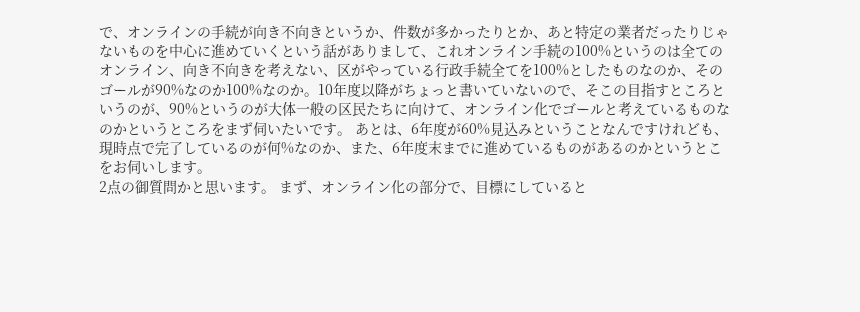で、オンラインの手続が向き不向きというか、件数が多かったりとか、あと特定の業者だったりじゃないものを中心に進めていくという話がありまして、これオンライン手続の100%というのは全てのオンライン、向き不向きを考えない、区がやっている行政手続全てを100%としたものなのか、そのゴールが90%なのか100%なのか。10年度以降がちょっと書いていないので、そこの目指すところというのが、90%というのが大体一般の区民たちに向けて、オンライン化でゴールと考えているものなのかというところをまず伺いたいです。 あとは、6年度が60%見込みということなんですけれども、現時点で完了しているのが何%なのか、また、6年度末までに進めているものがあるのかというとこをお伺いします。
2点の御質問かと思います。 まず、オンライン化の部分で、目標にしていると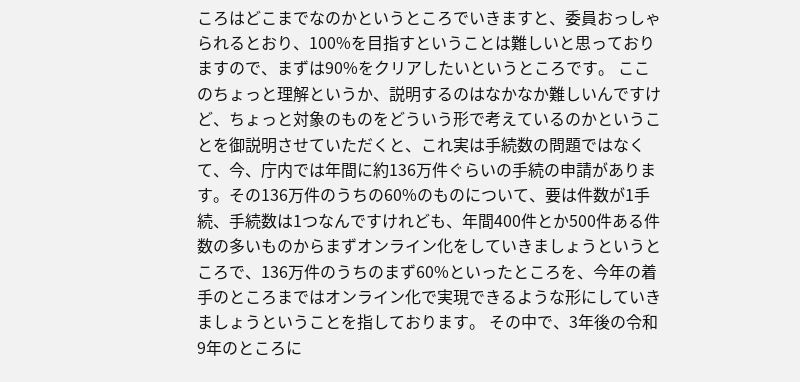ころはどこまでなのかというところでいきますと、委員おっしゃられるとおり、100%を目指すということは難しいと思っておりますので、まずは90%をクリアしたいというところです。 ここのちょっと理解というか、説明するのはなかなか難しいんですけど、ちょっと対象のものをどういう形で考えているのかということを御説明させていただくと、これ実は手続数の問題ではなくて、今、庁内では年間に約136万件ぐらいの手続の申請があります。その136万件のうちの60%のものについて、要は件数が1手続、手続数は1つなんですけれども、年間400件とか500件ある件数の多いものからまずオンライン化をしていきましょうというところで、136万件のうちのまず60%といったところを、今年の着手のところまではオンライン化で実現できるような形にしていきましょうということを指しております。 その中で、3年後の令和9年のところに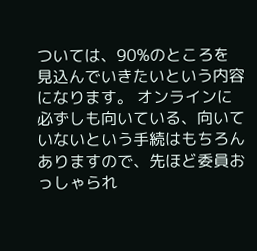ついては、90%のところを見込んでいきたいという内容になります。 オンラインに必ずしも向いている、向いていないという手続はもちろんありますので、先ほど委員おっしゃられ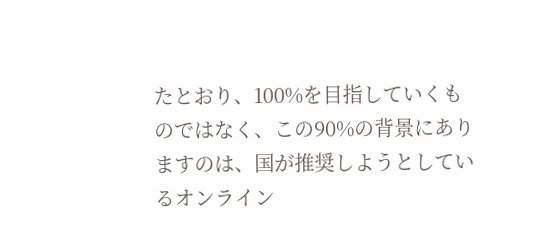たとおり、100%を目指していくものではなく、この90%の背景にありますのは、国が推奨しようとしているオンライン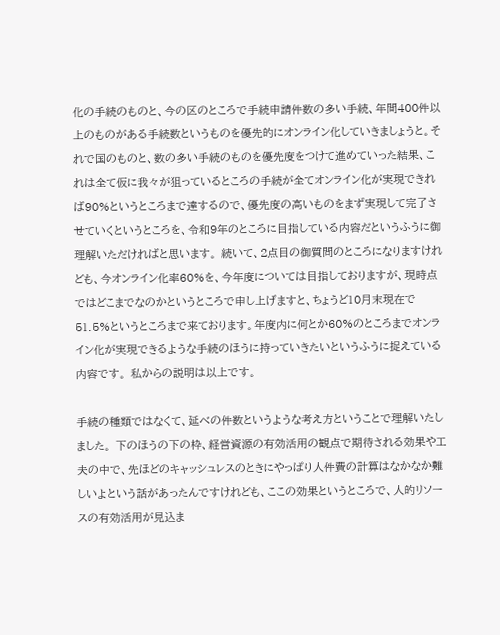化の手続のものと、今の区のところで手続申請件数の多い手続、年間400件以上のものがある手続数というものを優先的にオンライン化していきましょうと。それで国のものと、数の多い手続のものを優先度をつけて進めていった結果、これは全て仮に我々が狙っているところの手続が全てオンライン化が実現できれば90%というところまで達するので、優先度の高いものをまず実現して完了させていくというところを、令和9年のところに目指している内容だというふうに御理解いただければと思います。 続いて、2点目の御質問のところになりますけれども、今オンライン化率60%を、今年度については目指しておりますが、現時点ではどこまでなのかというところで申し上げますと、ちょうど10月末現在で51.5%というところまで来ております。年度内に何とか60%のところまでオンライン化が実現できるような手続のほうに持っていきたいというふうに捉えている内容です。 私からの説明は以上です。

手続の種類ではなくて、延べの件数というような考え方ということで理解いたしました。 下のほうの下の枠、経営資源の有効活用の観点で期待される効果や工夫の中で、先ほどのキャッシュレスのときにやっぱり人件費の計算はなかなか難しいよという話があったんですけれども、ここの効果というところで、人的リソースの有効活用が見込ま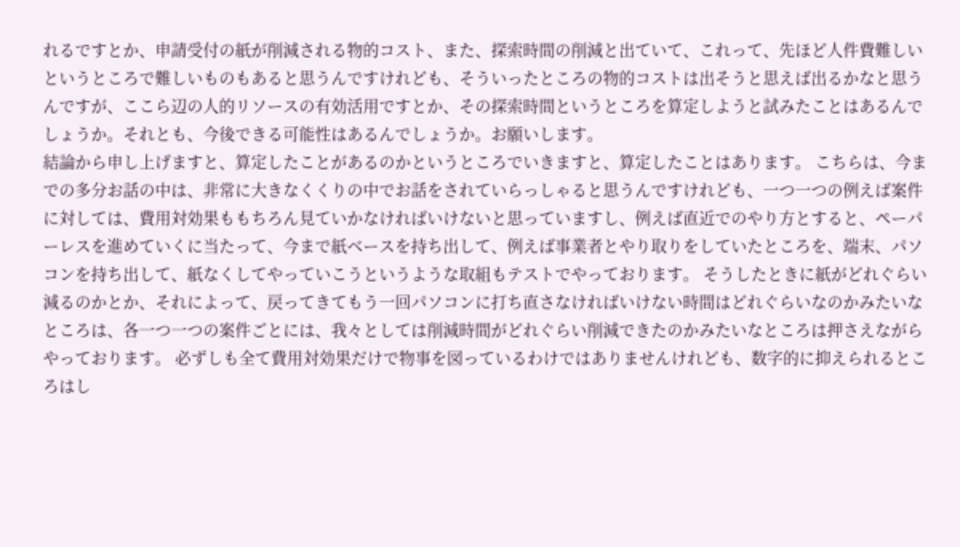れるですとか、申請受付の紙が削減される物的コスト、また、探索時間の削減と出ていて、これって、先ほど人件費難しいというところで難しいものもあると思うんですけれども、そういったところの物的コストは出そうと思えば出るかなと思うんですが、ここら辺の人的リソースの有効活用ですとか、その探索時間というところを算定しようと試みたことはあるんでしょうか。それとも、今後できる可能性はあるんでしょうか。お願いします。
結論から申し上げますと、算定したことがあるのかというところでいきますと、算定したことはあります。 こちらは、今までの多分お話の中は、非常に大きなくくりの中でお話をされていらっしゃると思うんですけれども、一つ一つの例えば案件に対しては、費用対効果ももちろん見ていかなければいけないと思っていますし、例えば直近でのやり方とすると、ペーパーレスを進めていくに当たって、今まで紙ベースを持ち出して、例えば事業者とやり取りをしていたところを、端末、パソコンを持ち出して、紙なくしてやっていこうというような取組もテストでやっております。 そうしたときに紙がどれぐらい減るのかとか、それによって、戻ってきてもう一回パソコンに打ち直さなければいけない時間はどれぐらいなのかみたいなところは、各一つ一つの案件ごとには、我々としては削減時間がどれぐらい削減できたのかみたいなところは押さえながらやっております。 必ずしも全て費用対効果だけで物事を図っているわけではありませんけれども、数字的に抑えられるところはし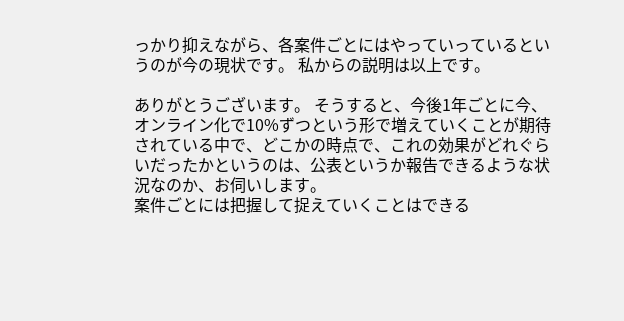っかり抑えながら、各案件ごとにはやっていっているというのが今の現状です。 私からの説明は以上です。

ありがとうございます。 そうすると、今後1年ごとに今、オンライン化で10%ずつという形で増えていくことが期待されている中で、どこかの時点で、これの効果がどれぐらいだったかというのは、公表というか報告できるような状況なのか、お伺いします。
案件ごとには把握して捉えていくことはできる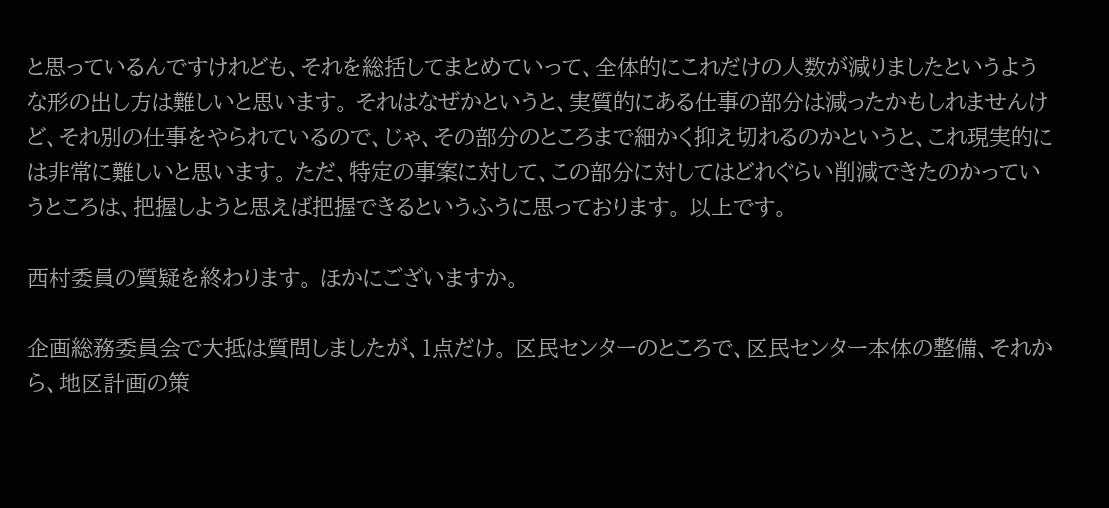と思っているんですけれども、それを総括してまとめていって、全体的にこれだけの人数が減りましたというような形の出し方は難しいと思います。 それはなぜかというと、実質的にある仕事の部分は減ったかもしれませんけど、それ別の仕事をやられているので、じゃ、その部分のところまで細かく抑え切れるのかというと、これ現実的には非常に難しいと思います。 ただ、特定の事案に対して、この部分に対してはどれぐらい削減できたのかっていうところは、把握しようと思えば把握できるというふうに思っております。 以上です。

西村委員の質疑を終わります。 ほかにございますか。

企画総務委員会で大抵は質問しましたが、1点だけ。 区民センターのところで、区民センター本体の整備、それから、地区計画の策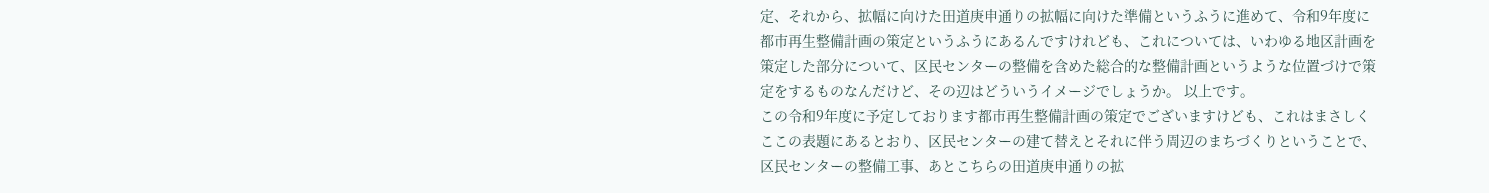定、それから、拡幅に向けた田道庚申通りの拡幅に向けた準備というふうに進めて、令和9年度に都市再生整備計画の策定というふうにあるんですけれども、これについては、いわゆる地区計画を策定した部分について、区民センターの整備を含めた総合的な整備計画というような位置づけで策定をするものなんだけど、その辺はどういうイメージでしょうか。 以上です。
この令和9年度に予定しております都市再生整備計画の策定でございますけども、これはまさしくここの表題にあるとおり、区民センターの建て替えとそれに伴う周辺のまちづくりということで、区民センターの整備工事、あとこちらの田道庚申通りの拡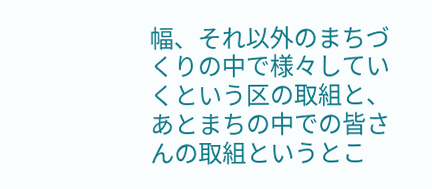幅、それ以外のまちづくりの中で様々していくという区の取組と、あとまちの中での皆さんの取組というとこ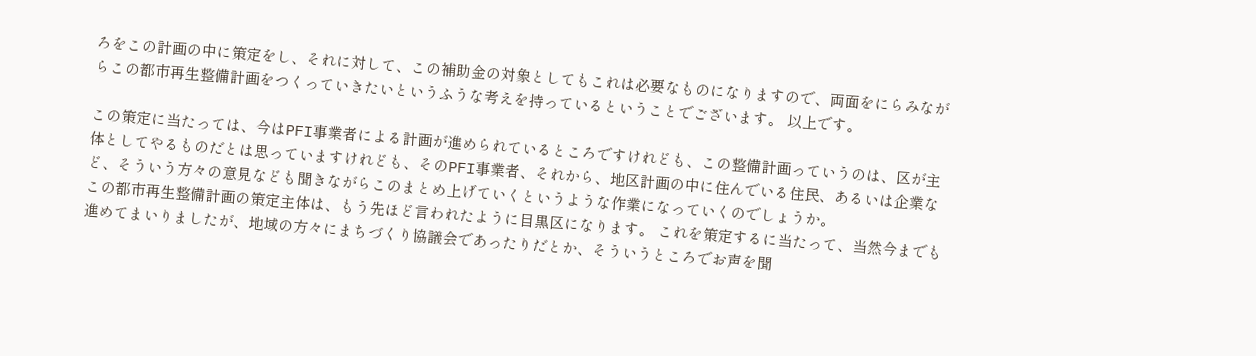ろをこの計画の中に策定をし、それに対して、この補助金の対象としてもこれは必要なものになりますので、両面をにらみながらこの都市再生整備計画をつくっていきたいというふうな考えを持っているということでございます。 以上です。

この策定に当たっては、今はPFI事業者による計画が進められているところですけれども、この整備計画っていうのは、区が主体としてやるものだとは思っていますけれども、そのPFI事業者、それから、地区計画の中に住んでいる住民、あるいは企業など、そういう方々の意見なども聞きながらこのまとめ上げていくというような作業になっていくのでしょうか。
この都市再生整備計画の策定主体は、もう先ほど言われたように目黒区になります。 これを策定するに当たって、当然今までも進めてまいりましたが、地域の方々にまちづくり協議会であったりだとか、そういうところでお声を聞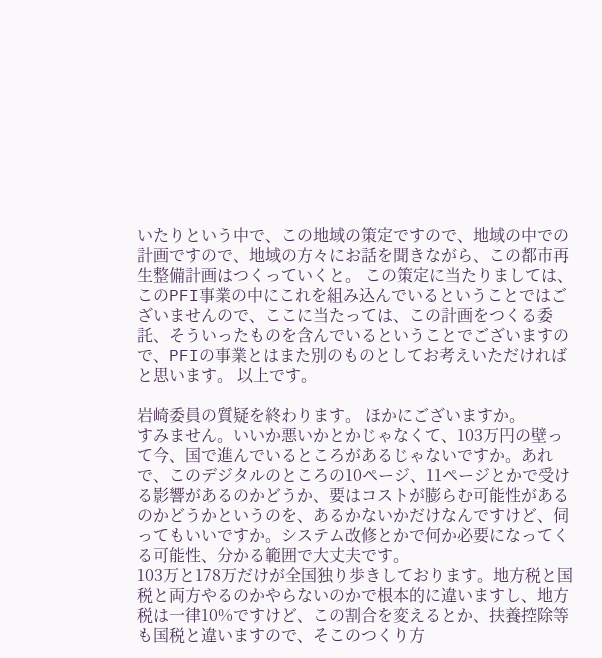いたりという中で、この地域の策定ですので、地域の中での計画ですので、地域の方々にお話を聞きながら、この都市再生整備計画はつくっていくと。 この策定に当たりましては、このPFI事業の中にこれを組み込んでいるということではございませんので、ここに当たっては、この計画をつくる委託、そういったものを含んでいるということでございますので、PFIの事業とはまた別のものとしてお考えいただければと思います。 以上です。

岩崎委員の質疑を終わります。 ほかにございますか。
すみません。いいか悪いかとかじゃなくて、103万円の壁って今、国で進んでいるところがあるじゃないですか。あれで、このデジタルのところの10ページ、11ページとかで受ける影響があるのかどうか、要はコストが膨らむ可能性があるのかどうかというのを、あるかないかだけなんですけど、伺ってもいいですか。システム改修とかで何か必要になってくる可能性、分かる範囲で大丈夫です。
103万と178万だけが全国独り歩きしております。地方税と国税と両方やるのかやらないのかで根本的に違いますし、地方税は一律10%ですけど、この割合を変えるとか、扶養控除等も国税と違いますので、そこのつくり方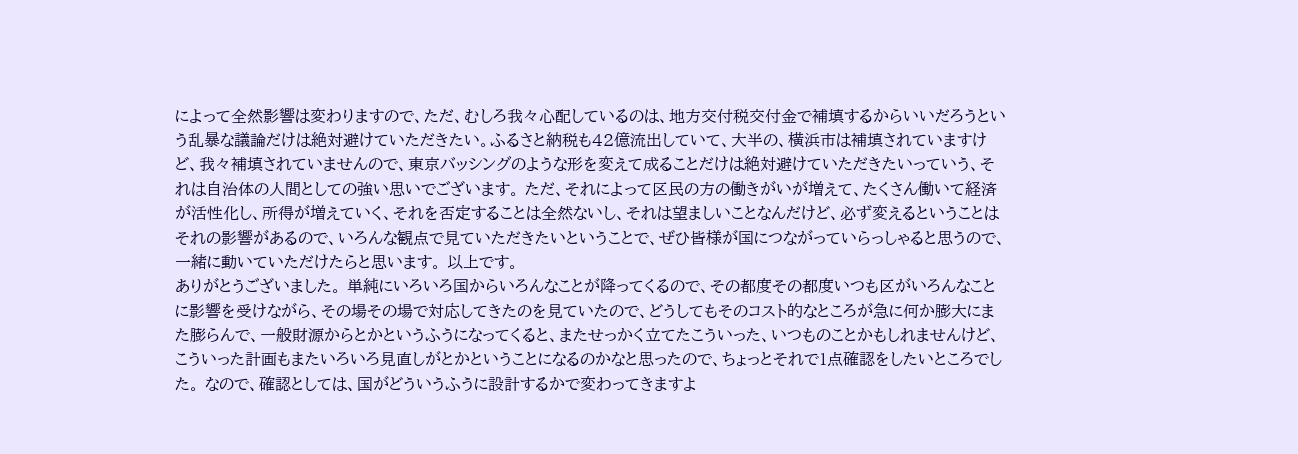によって全然影響は変わりますので、ただ、むしろ我々心配しているのは、地方交付税交付金で補填するからいいだろうという乱暴な議論だけは絶対避けていただきたい。ふるさと納税も42億流出していて、大半の、横浜市は補填されていますけど、我々補填されていませんので、東京バッシングのような形を変えて成ることだけは絶対避けていただきたいっていう、それは自治体の人間としての強い思いでございます。 ただ、それによって区民の方の働きがいが増えて、たくさん働いて経済が活性化し、所得が増えていく、それを否定することは全然ないし、それは望ましいことなんだけど、必ず変えるということはそれの影響があるので、いろんな観点で見ていただきたいということで、ぜひ皆様が国につながっていらっしゃると思うので、一緒に動いていただけたらと思います。 以上です。
ありがとうございました。 単純にいろいろ国からいろんなことが降ってくるので、その都度その都度いつも区がいろんなことに影響を受けながら、その場その場で対応してきたのを見ていたので、どうしてもそのコスト的なところが急に何か膨大にまた膨らんで、一般財源からとかというふうになってくると、またせっかく立てたこういった、いつものことかもしれませんけど、こういった計画もまたいろいろ見直しがとかということになるのかなと思ったので、ちょっとそれで1点確認をしたいところでした。 なので、確認としては、国がどういうふうに設計するかで変わってきますよ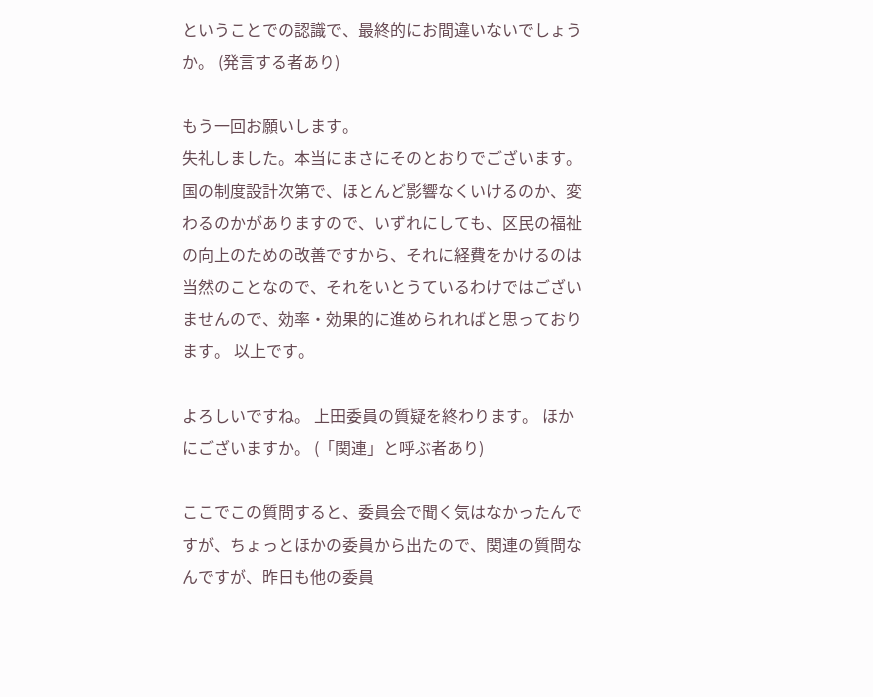ということでの認識で、最終的にお間違いないでしょうか。 (発言する者あり)

もう一回お願いします。
失礼しました。本当にまさにそのとおりでございます。国の制度設計次第で、ほとんど影響なくいけるのか、変わるのかがありますので、いずれにしても、区民の福祉の向上のための改善ですから、それに経費をかけるのは当然のことなので、それをいとうているわけではございませんので、効率・効果的に進められればと思っております。 以上です。

よろしいですね。 上田委員の質疑を終わります。 ほかにございますか。 (「関連」と呼ぶ者あり)

ここでこの質問すると、委員会で聞く気はなかったんですが、ちょっとほかの委員から出たので、関連の質問なんですが、昨日も他の委員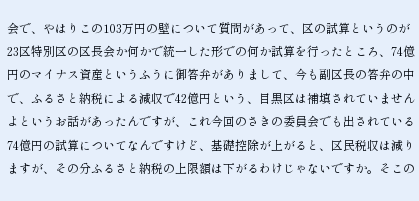会で、やはりこの103万円の壁について質問があって、区の試算というのが23区特別区の区長会か何かで統一した形での何か試算を行ったところ、74億円のマイナス資産というふうに御答弁がありまして、今も副区長の答弁の中で、ふるさと納税による減収で42億円という、目黒区は補填されていませんよというお話があったんですが、これ今回のさきの委員会でも出されている74億円の試算についてなんですけど、基礎控除が上がると、区民税収は減りますが、その分ふるさと納税の上限額は下がるわけじゃないですか。そこの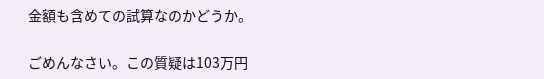金額も含めての試算なのかどうか。

ごめんなさい。この質疑は103万円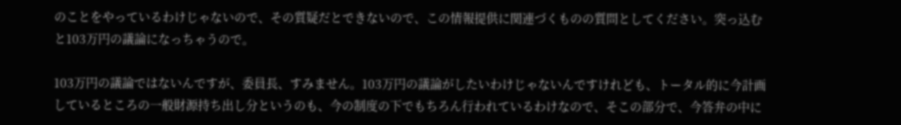のことをやっているわけじゃないので、その質疑だとできないので、この情報提供に関連づくものの質問としてください。突っ込むと103万円の議論になっちゃうので。

103万円の議論ではないんですが、委員長、すみません。103万円の議論がしたいわけじゃないんですけれども、トータル的に今計画しているところの一般財源持ち出し分というのも、今の制度の下でもちろん行われているわけなので、そこの部分で、今答弁の中に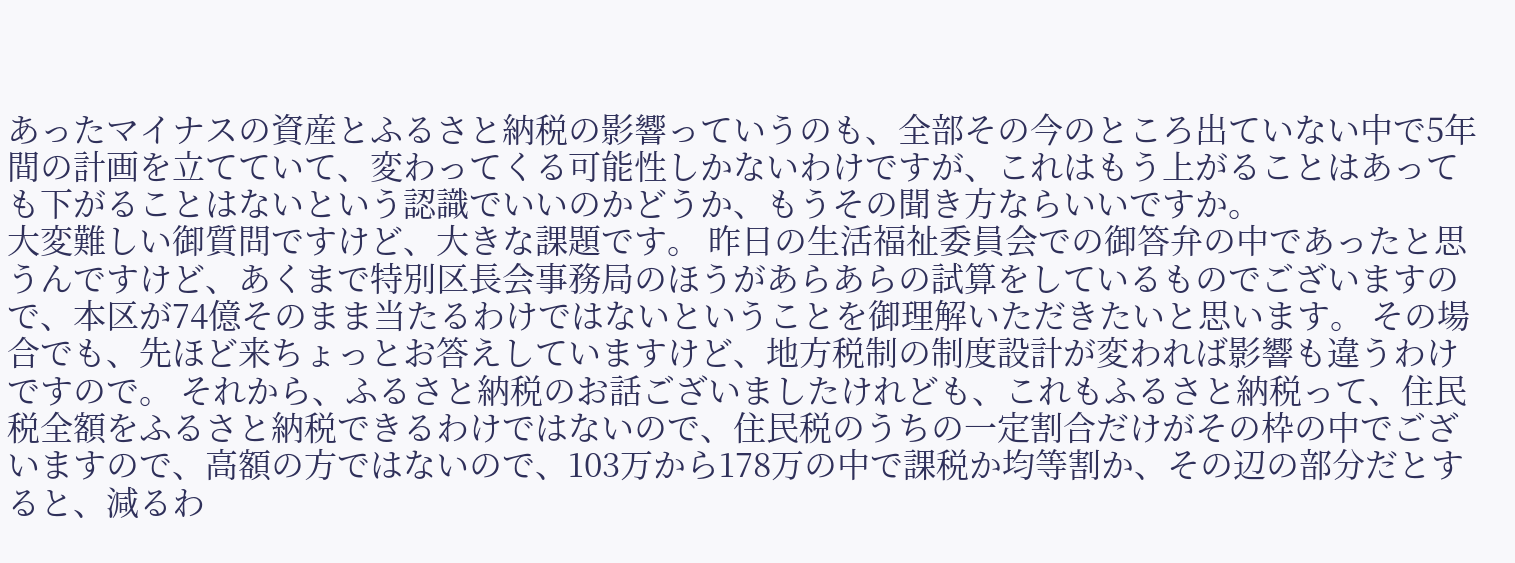あったマイナスの資産とふるさと納税の影響っていうのも、全部その今のところ出ていない中で5年間の計画を立てていて、変わってくる可能性しかないわけですが、これはもう上がることはあっても下がることはないという認識でいいのかどうか、もうその聞き方ならいいですか。
大変難しい御質問ですけど、大きな課題です。 昨日の生活福祉委員会での御答弁の中であったと思うんですけど、あくまで特別区長会事務局のほうがあらあらの試算をしているものでございますので、本区が74億そのまま当たるわけではないということを御理解いただきたいと思います。 その場合でも、先ほど来ちょっとお答えしていますけど、地方税制の制度設計が変われば影響も違うわけですので。 それから、ふるさと納税のお話ございましたけれども、これもふるさと納税って、住民税全額をふるさと納税できるわけではないので、住民税のうちの一定割合だけがその枠の中でございますので、高額の方ではないので、103万から178万の中で課税か均等割か、その辺の部分だとすると、減るわ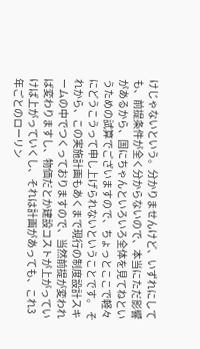けじゃないという。分かりませんけど、いずれにしても、前提条件が全く分からないので、本当にただ影響があるから、国にちゃんといろいろ全体を見てねというための試算でございますので、ちょっとここで軽々にどうこうって申し上げられないということです。 それから、この実施計画もあくまで現行の制度設計スキームの中でつくっておりますので、当然前提が変われば変わりますし、物価だとか建設コストが上がっていけば上がっていくし、それは計画があっても、これ3年ごとのローリン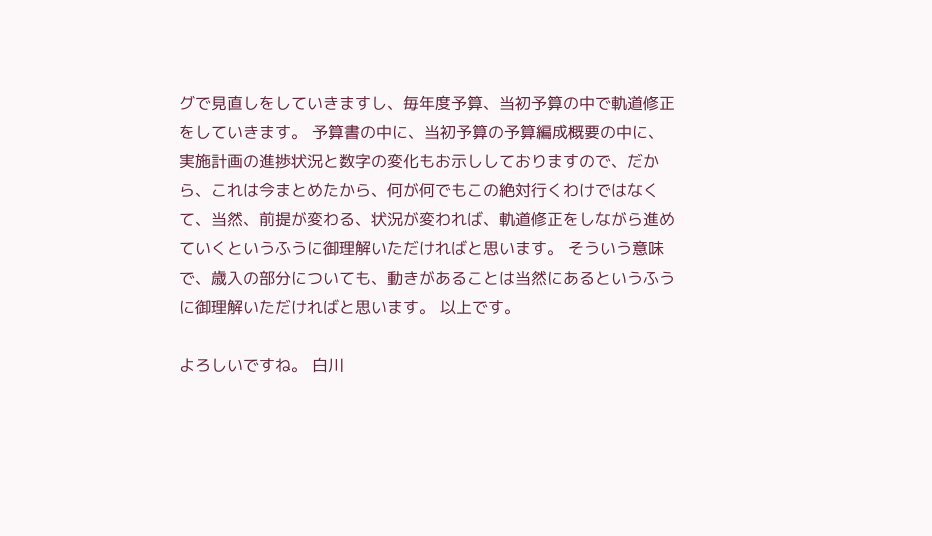グで見直しをしていきますし、毎年度予算、当初予算の中で軌道修正をしていきます。 予算書の中に、当初予算の予算編成概要の中に、実施計画の進捗状況と数字の変化もお示ししておりますので、だから、これは今まとめたから、何が何でもこの絶対行くわけではなくて、当然、前提が変わる、状況が変われば、軌道修正をしながら進めていくというふうに御理解いただければと思います。 そういう意味で、歳入の部分についても、動きがあることは当然にあるというふうに御理解いただければと思います。 以上です。

よろしいですね。 白川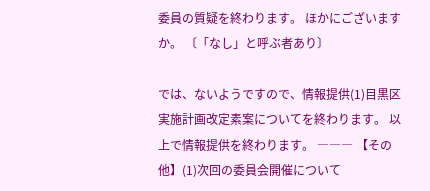委員の質疑を終わります。 ほかにございますか。 〔「なし」と呼ぶ者あり〕

では、ないようですので、情報提供(1)目黒区実施計画改定素案についてを終わります。 以上で情報提供を終わります。 ――― 【その他】(1)次回の委員会開催について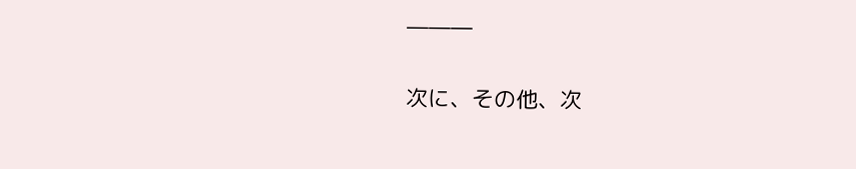―――

次に、その他、次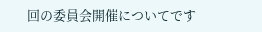回の委員会開催についてです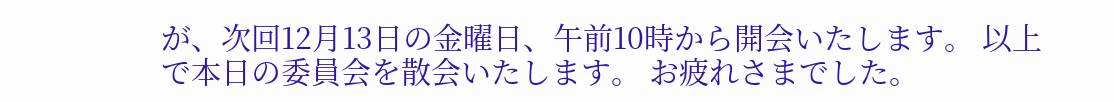が、次回12月13日の金曜日、午前10時から開会いたします。 以上で本日の委員会を散会いたします。 お疲れさまでした。